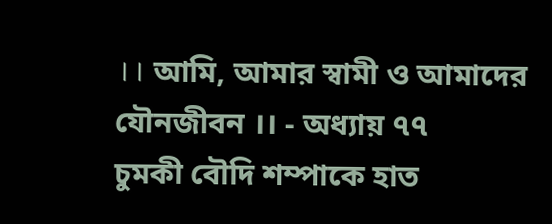।। আমি, আমার স্বামী ও আমাদের যৌনজীবন ।। - অধ্যায় ৭৭
চুমকী বৌদি শম্পাকে হাত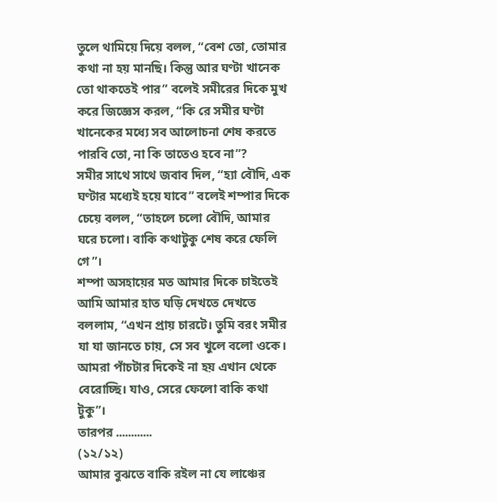তুলে থামিয়ে দিয়ে বলল, “বেশ তো, তোমার কথা না হয় মানছি। কিন্তু আর ঘণ্টা খানেক তো থাকতেই পার” বলেই সমীরের দিকে মুখ করে জিজ্ঞেস করল, “কি রে সমীর ঘণ্টা খানেকের মধ্যে সব আলোচনা শেষ করতে পারবি তো, না কি তাতেও হবে না”?
সমীর সাথে সাথে জবাব দিল, “হ্যা বৌদি, এক ঘণ্টার মধ্যেই হয়ে যাবে” বলেই শম্পার দিকে চেয়ে বলল, “তাহলে চলো বৌদি, আমার ঘরে চলো। বাকি কথাটুকু শেষ করে ফেলি গে”।
শম্পা অসহায়ের মত আমার দিকে চাইতেই আমি আমার হাত ঘড়ি দেখতে দেখতে বললাম, “এখন প্রায় চারটে। তুমি বরং সমীর যা যা জানতে চায়, সে সব খুলে বলো ওকে। আমরা পাঁচটার দিকেই না হয় এখান থেকে বেরোচ্ছি। যাও, সেরে ফেলো বাকি কথা টুকু”।
তারপর ............
(১২/১২)
আমার বুঝতে বাকি রইল না যে লাঞ্চের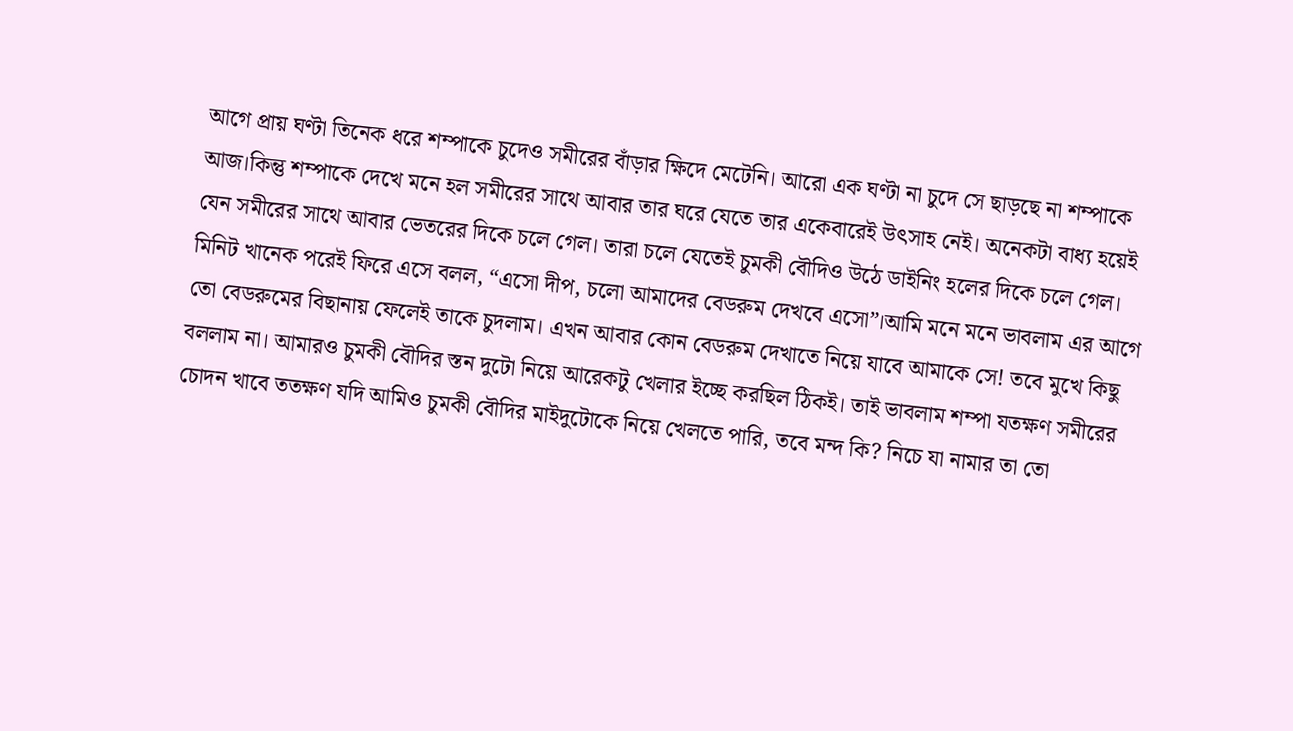আগে প্রায় ঘণ্টা তিনেক ধরে শম্পাকে চুদেও সমীরের বাঁড়ার ক্ষিদে মেটেনি। আরো এক ঘণ্টা না চুদে সে ছাড়ছে না শম্পাকে আজ।কিন্তু শম্পাকে দেখে মনে হল সমীরের সাথে আবার তার ঘরে যেতে তার একেবারেই উৎসাহ নেই। অনেকটা বাধ্য হয়েই যেন সমীরের সাথে আবার ভেতরের দিকে চলে গেল। তারা চলে যেতেই চুমকী বৌদিও উঠে ডাইনিং হলের দিকে চলে গেল। মিনিট খানেক পরেই ফিরে এসে বলল, “এসো দীপ, চলো আমাদের বেডরুম দেখবে এসো”।আমি মনে মনে ভাবলাম এর আগে তো বেডরুমের বিছানায় ফেলেই তাকে চুদলাম। এখন আবার কোন বেডরুম দেখাতে নিয়ে যাবে আমাকে সে! তবে মুখে কিছু বললাম না। আমারও চুমকী বৌদির স্তন দুটো নিয়ে আরেকটু খেলার ইচ্ছে করছিল ঠিকই। তাই ভাবলাম শম্পা যতক্ষণ সমীরের চোদন খাবে ততক্ষণ যদি আমিও চুমকী বৌদির মাইদুটোকে নিয়ে খেলতে পারি, তবে মন্দ কি? নিচে যা নামার তা তো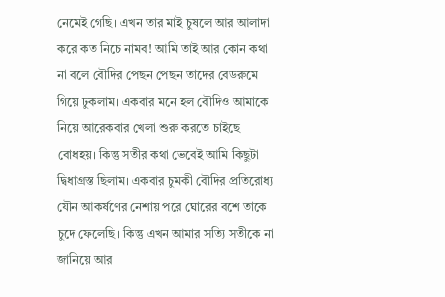নেমেই গেছি। এখন তার মাই চুষলে আর আলাদা করে কত নিচে নামব! আমি তাই আর কোন কথা না বলে বৌদির পেছন পেছন তাদের বেডরুমে গিয়ে ঢুকলাম। একবার মনে হল বৌদিও আমাকে নিয়ে আরেকবার খেলা শুরু করতে চাইছে বোধহয়। কিন্তু সতীর কথা ভেবেই আমি কিছুটা দ্বিধাগ্রস্ত ছিলাম। একবার চুমকী বৌদির প্রতিরোধ্য যৌন আকর্ষণের নেশায় পরে ঘোরের বশে তাকে চুদে ফেলেছি। কিন্তু এখন আমার সত্যি সতীকে না জানিয়ে আর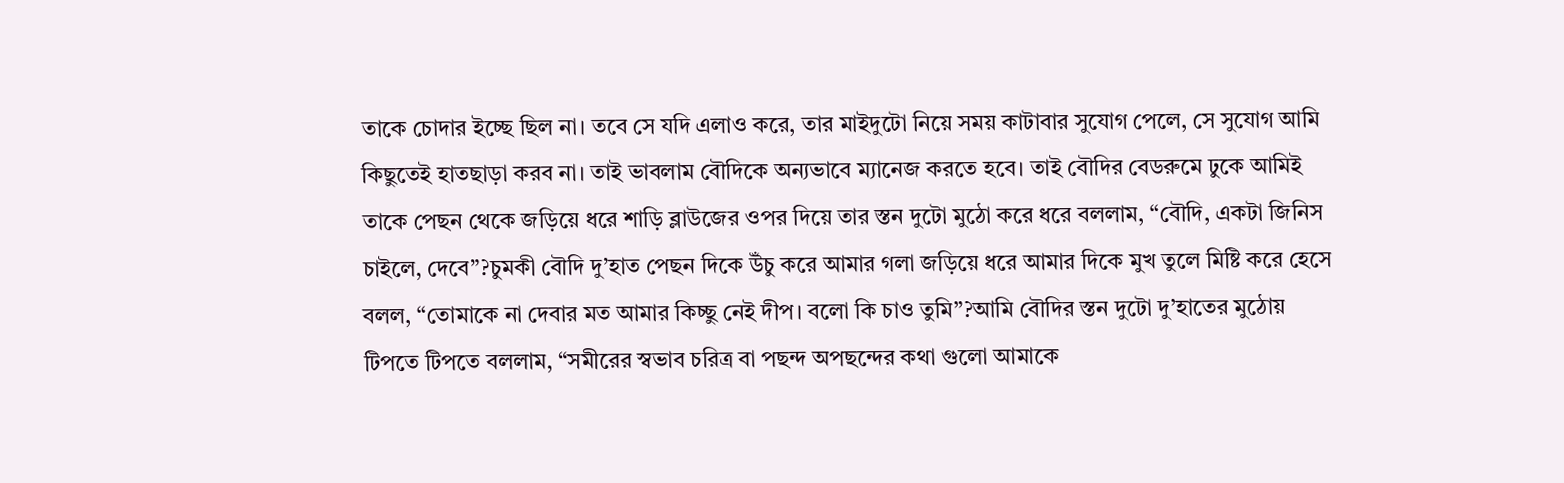তাকে চোদার ইচ্ছে ছিল না। তবে সে যদি এলাও করে, তার মাইদুটো নিয়ে সময় কাটাবার সুযোগ পেলে, সে সুযোগ আমি কিছুতেই হাতছাড়া করব না। তাই ভাবলাম বৌদিকে অন্যভাবে ম্যানেজ করতে হবে। তাই বৌদির বেডরুমে ঢুকে আমিই তাকে পেছন থেকে জড়িয়ে ধরে শাড়ি ব্লাউজের ওপর দিয়ে তার স্তন দুটো মুঠো করে ধরে বললাম, “বৌদি, একটা জিনিস চাইলে, দেবে”?চুমকী বৌদি দু’হাত পেছন দিকে উঁচু করে আমার গলা জড়িয়ে ধরে আমার দিকে মুখ তুলে মিষ্টি করে হেসে বলল, “তোমাকে না দেবার মত আমার কিচ্ছু নেই দীপ। বলো কি চাও তুমি”?আমি বৌদির স্তন দুটো দু’হাতের মুঠোয় টিপতে টিপতে বললাম, “সমীরের স্বভাব চরিত্র বা পছন্দ অপছন্দের কথা গুলো আমাকে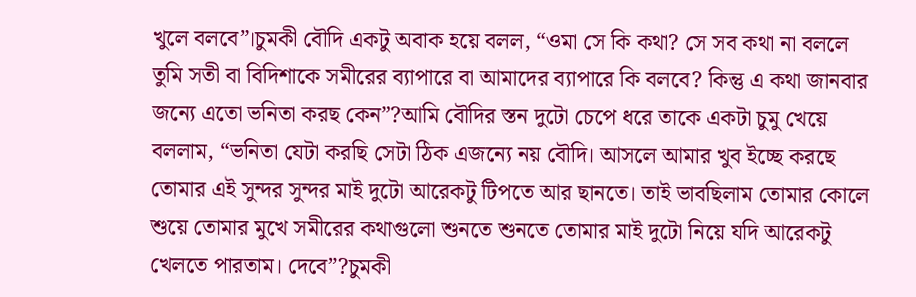খুলে বলবে”।চুমকী বৌদি একটু অবাক হয়ে বলল, “ওমা সে কি কথা? সে সব কথা না বললে তুমি সতী বা বিদিশাকে সমীরের ব্যাপারে বা আমাদের ব্যাপারে কি বলবে? কিন্তু এ কথা জানবার জন্যে এতো ভনিতা করছ কেন”?আমি বৌদির স্তন দুটো চেপে ধরে তাকে একটা চুমু খেয়ে বললাম, “ভনিতা যেটা করছি সেটা ঠিক এজন্যে নয় বৌদি। আসলে আমার খুব ইচ্ছে করছে তোমার এই সুন্দর সুন্দর মাই দুটো আরেকটু টিপতে আর ছানতে। তাই ভাবছিলাম তোমার কোলে শুয়ে তোমার মুখে সমীরের কথাগুলো শুনতে শুনতে তোমার মাই দুটো নিয়ে যদি আরেকটু খেলতে পারতাম। দেবে”?চুমকী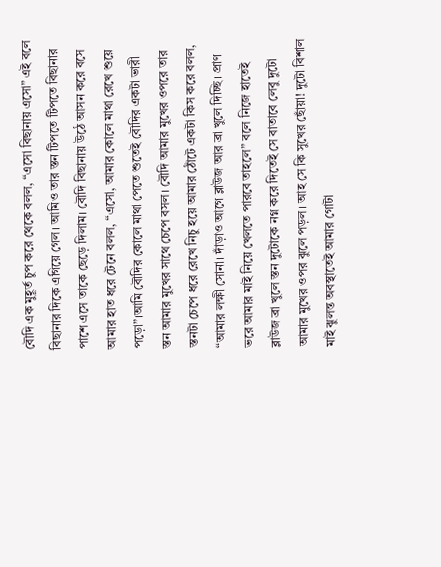বৌদি এক মুহূর্ত চুপ করে থেকে বলল, “এসো বিছানায় এসো” এই বলে বিছানার দিকে এগিয়ে গেল। আমিও তার স্তন টিপতে টিপতে বিছানার পাশে এসে তাকে ছেড়ে দিলাম। বৌদি বিছানায় উঠে আসন করে বসে আমার হাত ধরে টেনে বলল, “এসো, আমার কোলে মাথা রেখে শুয়ে পড়ো”।আমি বৌদির কোলে মাথা পেতে শুতেই বৌদির একটা ভারী স্তন আমার মুখের সাথে চেপে বসল। বৌদি আমার মুখের ওপরে তার স্তনটা চেপে ধরে রেখে নিচু হয়ে আমার ঠোঁটে একটা কিস করে বলল, “আমার লক্ষী সোনা। দাঁড়াও আগে ব্লাউজ আর ব্রা খুলে দিচ্ছি। প্রাণ ভরে আমার মাই নিয়ে খেলতে পারবে তাহলে” বলে নিজে হাতেই ব্লাউজ ব্রা খুলে স্তন দুটোকে নগ্ন করে দিতেই সে বাতাবে লেবু দুটো আমার মুখের ওপর ঝুলে পড়ল। আহ সে কি সুখের ছোঁয়া! দুটো বিশাল মাই ঝুলন্ত অবস্থাতেই আমার গোটা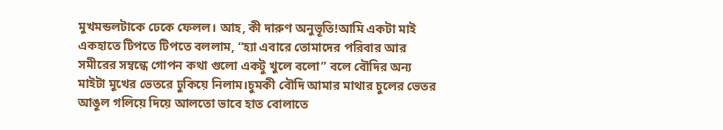মুখমন্ডলটাকে ঢেকে ফেলল। আহ, কী দারুণ অনুভূতি!আমি একটা মাই একহাতে টিপতে টিপতে বললাম, “হ্যা এবারে তোমাদের পরিবার আর সমীরের সম্বন্ধে গোপন কথা গুলো একটু খুলে বলো” বলে বৌদির অন্য মাইটা মুখের ভেতরে ঢুকিয়ে নিলাম।চুমকী বৌদি আমার মাথার চুলের ভেতর আঙুল গলিয়ে দিয়ে আলতো ভাবে হাত বোলাতে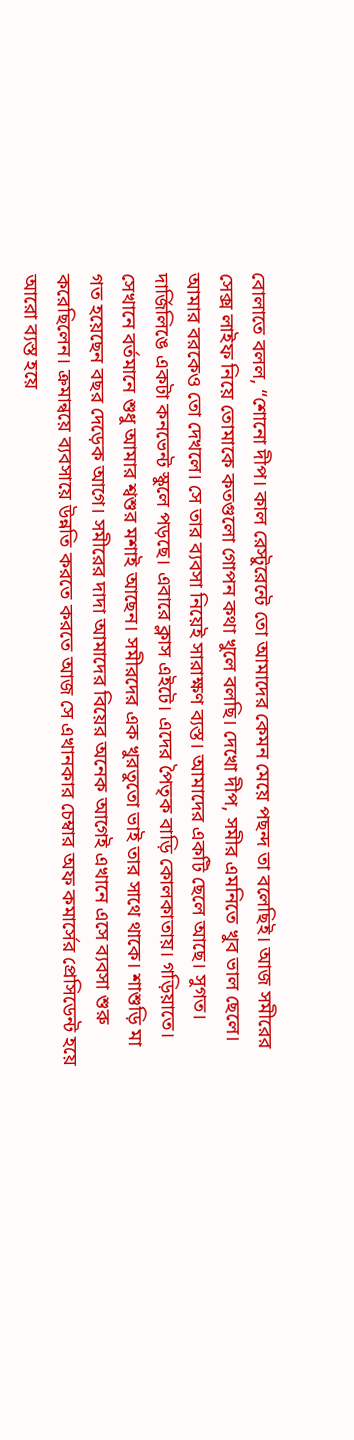বোলাতে বলল, “শোনো দীপ। কাল রেস্টুরেন্টে তো আমাদের কেমন মেয়ে পছন্দ তা বলেছিই। আজ সমীরের সেক্স লাইফ নিয়ে তোমাকে কতগুলো গোপন কথা খুলে বলছি। দেখো দীপ, সমীর এমনিতে খুব ভাল ছেলে। আমার বরকেও তো দেখলে। সে তার ব্যবসা নিয়েই সারাক্ষণ ব্যস্ত। আমাদের একটি ছেলে আছে। সুগত। দার্জিলিঙে একটা কনভেন্ট স্কুলে পড়ছে। এবারে ক্লাস এইটে। এদের পৈতৃক বাড়ি কোলকাতায়। গড়িয়াতে। সেখানে বর্তমানে শুধু আমার শ্বশুর মশাই আছেন। সমীরদের এক খুরতুতো ভাই তার সাথে থাকে। শাশুড়ি মা গত হয়েছেন বছর দেড়েক আগে। সমীরের দাদা আমাদের বিয়ের অনেক আগেই এখানে এসে ব্যবসা শুরু করেছিলেন। ক্রমান্বয়ে ব্যবসায়ে উন্নতি করতে করতে আজ সে এখানকার চেম্বার অফ কমার্সের প্রেসিডেন্ট হয়ে আরো ব্যস্ত হয়ে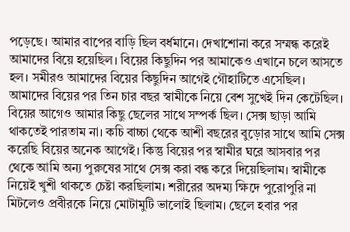পড়েছে। আমার বাপের বাড়ি ছিল বর্ধমানে। দেখাশোনা করে সম্মন্ধ করেই আমাদের বিয়ে হয়েছিল। বিয়ের কিছুদিন পর আমাকেও এখানে চলে আসতে হল। সমীরও আমাদের বিয়ের কিছুদিন আগেই গৌহাটিতে এসেছিল। আমাদের বিয়ের পর তিন চার বছর স্বামীকে নিয়ে বেশ সুখেই দিন কেটেছিল। বিয়ের আগেও আমার কিছু ছেলের সাথে সম্পর্ক ছিল। সেক্স ছাড়া আমি থাকতেই পারতাম না। কচি বাচ্চা থেকে আশী বছরের বুড়োর সাথে আমি সেক্স করেছি বিয়ের অনেক আগেই। কিন্তু বিয়ের পর স্বামীর ঘরে আসবার পর থেকে আমি অন্য পুরুষের সাথে সেক্স করা বন্ধ করে দিয়েছিলাম। স্বামীকে নিয়েই খুশী থাকতে চেষ্টা করছিলাম। শরীরের অদম্য ক্ষিদে পুরোপুরি না মিটলেও প্রবীরকে নিয়ে মোটামুটি ভালোই ছিলাম। ছেলে হবার পর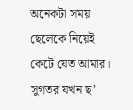অনেকটা সময় ছেলেকে নিয়েই কেটে যেত আমার। সুগতর যখন ছ’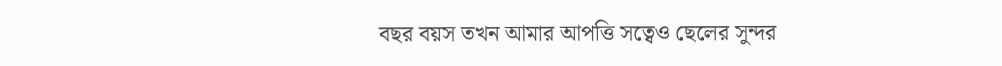বছর বয়স তখন আমার আপত্তি সত্বেও ছেলের সুন্দর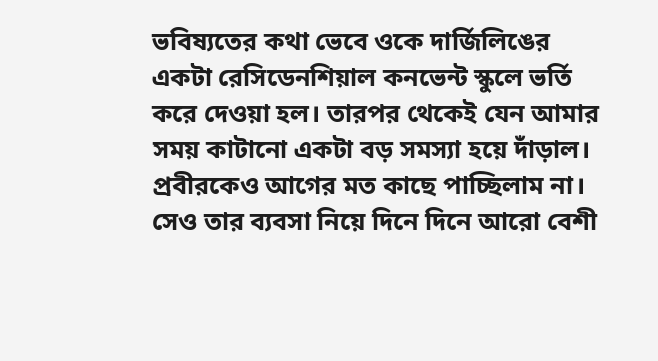ভবিষ্যতের কথা ভেবে ওকে দার্জিলিঙের একটা রেসিডেনশিয়াল কনভেন্ট স্কুলে ভর্তি করে দেওয়া হল। তারপর থেকেই যেন আমার সময় কাটানো একটা বড় সমস্যা হয়ে দাঁড়াল। প্রবীরকেও আগের মত কাছে পাচ্ছিলাম না। সেও তার ব্যবসা নিয়ে দিনে দিনে আরো বেশী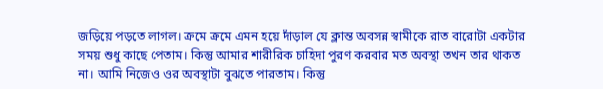জড়িয়ে পড়তে লাগল। ক্রমে ক্রমে এমন হয়ে দাঁড়াল যে ক্লান্ত অবসন্ন স্বামীকে রাত বারোটা একটার সময় শুধু কাছে পেতাম। কিন্তু আমার শারীরিক চাহিদা পুরণ করবার মত অবস্থা তখন তার থাকত না। আমি নিজেও ওর অবস্থাটা বুঝতে পারতাম। কিন্তু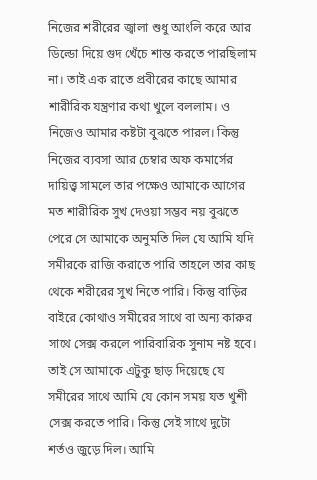নিজের শরীরের জ্বালা শুধু আংলি করে আর ডিল্ডো দিয়ে গুদ খেঁচে শান্ত করতে পারছিলাম না। তাই এক রাতে প্রবীরের কাছে আমার শারীরিক যন্ত্রণার কথা খুলে বললাম। ও নিজেও আমার কষ্টটা বুঝতে পারল। কিন্তু নিজের ব্যবসা আর চেম্বার অফ কমার্সের দায়িত্ত্ব সামলে তার পক্ষেও আমাকে আগের মত শারীরিক সুখ দেওয়া সম্ভব নয় বুঝতে পেরে সে আমাকে অনুমতি দিল যে আমি যদি সমীরকে রাজি করাতে পারি তাহলে তার কাছ থেকে শরীরের সুখ নিতে পারি। কিন্তু বাড়ির বাইরে কোথাও সমীরের সাথে বা অন্য কারুর সাথে সেক্স করলে পারিবারিক সুনাম নষ্ট হবে। তাই সে আমাকে এটুকু ছাড় দিয়েছে যে সমীরের সাথে আমি যে কোন সময় যত খুশী সেক্স করতে পারি। কিন্তু সেই সাথে দুটো শর্তও জুড়ে দিল। আমি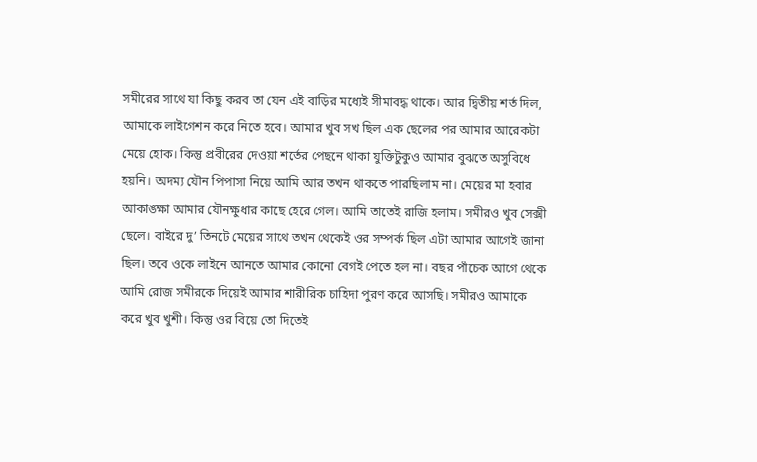সমীরের সাথে যা কিছু করব তা যেন এই বাড়ির মধ্যেই সীমাবদ্ধ থাকে। আর দ্বিতীয় শর্ত দিল, আমাকে লাইগেশন করে নিতে হবে। আমার খুব সখ ছিল এক ছেলের পর আমার আরেকটা মেয়ে হোক। কিন্তু প্রবীরের দেওয়া শর্তের পেছনে থাকা যুক্তিটুকুও আমার বুঝতে অসুবিধে হয়নি। অদম্য যৌন পিপাসা নিয়ে আমি আর তখন থাকতে পারছিলাম না। মেয়ের মা হবার আকাঙ্ক্ষা আমার যৌনক্ষুধার কাছে হেরে গেল। আমি তাতেই রাজি হলাম। সমীরও খুব সেক্সী ছেলে। বাইরে দু’ তিনটে মেয়ের সাথে তখন থেকেই ওর সম্পর্ক ছিল এটা আমার আগেই জানা ছিল। তবে ওকে লাইনে আনতে আমার কোনো বেগই পেতে হল না। বছর পাঁচেক আগে থেকে আমি রোজ সমীরকে দিয়েই আমার শারীরিক চাহিদা পুরণ করে আসছি। সমীরও আমাকে করে খুব খুশী। কিন্তু ওর বিয়ে তো দিতেই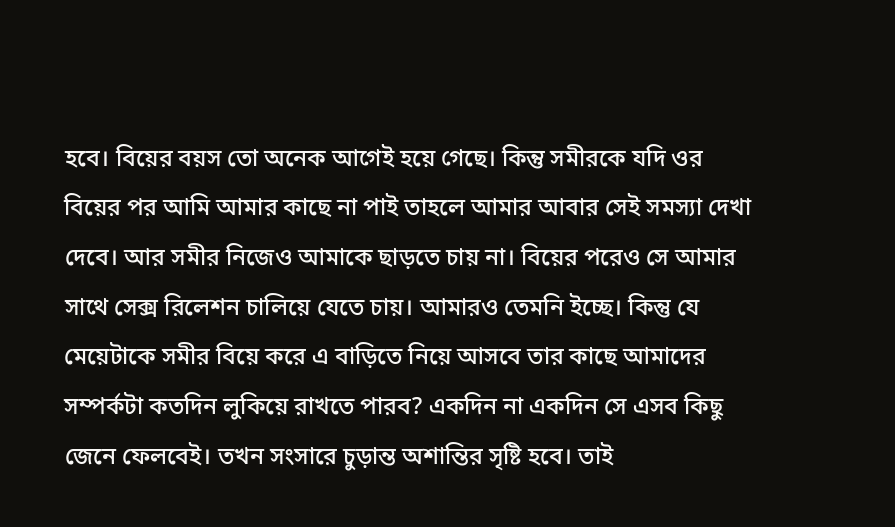হবে। বিয়ের বয়স তো অনেক আগেই হয়ে গেছে। কিন্তু সমীরকে যদি ওর বিয়ের পর আমি আমার কাছে না পাই তাহলে আমার আবার সেই সমস্যা দেখা দেবে। আর সমীর নিজেও আমাকে ছাড়তে চায় না। বিয়ের পরেও সে আমার সাথে সেক্স রিলেশন চালিয়ে যেতে চায়। আমারও তেমনি ইচ্ছে। কিন্তু যে মেয়েটাকে সমীর বিয়ে করে এ বাড়িতে নিয়ে আসবে তার কাছে আমাদের সম্পর্কটা কতদিন লুকিয়ে রাখতে পারব? একদিন না একদিন সে এসব কিছু জেনে ফেলবেই। তখন সংসারে চুড়ান্ত অশান্তির সৃষ্টি হবে। তাই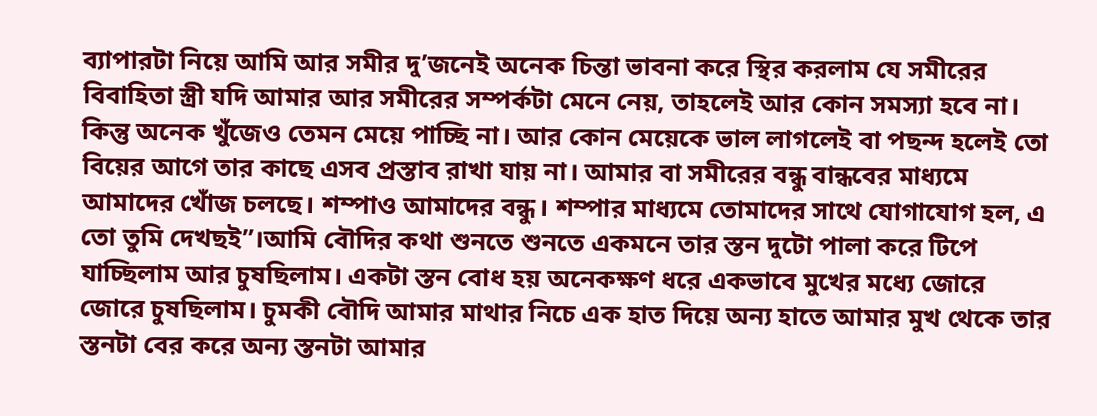ব্যাপারটা নিয়ে আমি আর সমীর দু’জনেই অনেক চিন্তা ভাবনা করে স্থির করলাম যে সমীরের বিবাহিতা স্ত্রী যদি আমার আর সমীরের সম্পর্কটা মেনে নেয়, তাহলেই আর কোন সমস্যা হবে না। কিন্তু অনেক খুঁজেও তেমন মেয়ে পাচ্ছি না। আর কোন মেয়েকে ভাল লাগলেই বা পছন্দ হলেই তো বিয়ের আগে তার কাছে এসব প্রস্তাব রাখা যায় না। আমার বা সমীরের বন্ধু বান্ধবের মাধ্যমে আমাদের খোঁজ চলছে। শম্পাও আমাদের বন্ধু। শম্পার মাধ্যমে তোমাদের সাথে যোগাযোগ হল, এ তো তুমি দেখছই”।আমি বৌদির কথা শুনতে শুনতে একমনে তার স্তন দুটো পালা করে টিপে যাচ্ছিলাম আর চুষছিলাম। একটা স্তন বোধ হয় অনেকক্ষণ ধরে একভাবে মুখের মধ্যে জোরে জোরে চুষছিলাম। চুমকী বৌদি আমার মাথার নিচে এক হাত দিয়ে অন্য হাতে আমার মুখ থেকে তার স্তনটা বের করে অন্য স্তনটা আমার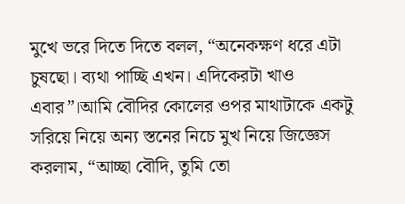মুখে ভরে দিতে দিতে বলল, “অনেকক্ষণ ধরে এটা চুষছো। ব্যথা পাচ্ছি এখন। এদিকেরটা খাও এবার”।আমি বৌদির কোলের ওপর মাথাটাকে একটু সরিয়ে নিয়ে অন্য স্তনের নিচে মুখ নিয়ে জিজ্ঞেস করলাম, “আচ্ছা বৌদি, তুমি তো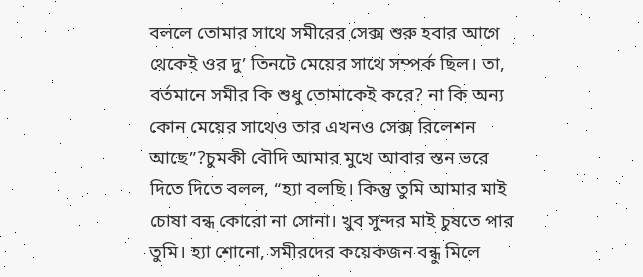বললে তোমার সাথে সমীরের সেক্স শুরু হবার আগে থেকেই ওর দু’ তিনটে মেয়ের সাথে সম্পর্ক ছিল। তা, বর্তমানে সমীর কি শুধু তোমাকেই করে? না কি অন্য কোন মেয়ের সাথেও তার এখনও সেক্স রিলেশন আছে”?চুমকী বৌদি আমার মুখে আবার স্তন ভরে দিতে দিতে বলল, “হ্যা বলছি। কিন্তু তুমি আমার মাই চোষা বন্ধ কোরো না সোনা। খুব সুন্দর মাই চুষতে পার তুমি। হ্যা শোনো, সমীরদের কয়েকজন বন্ধু মিলে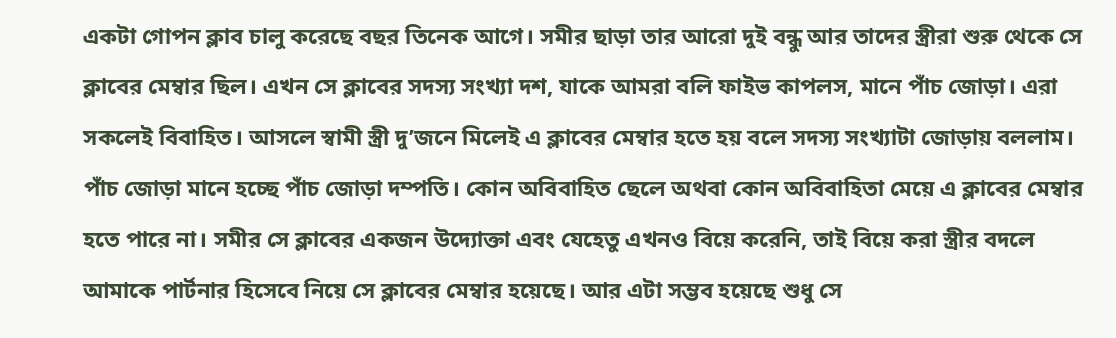একটা গোপন ক্লাব চালু করেছে বছর তিনেক আগে। সমীর ছাড়া তার আরো দুই বন্ধু আর তাদের স্ত্রীরা শুরু থেকে সে ক্লাবের মেম্বার ছিল। এখন সে ক্লাবের সদস্য সংখ্যা দশ, যাকে আমরা বলি ফাইভ কাপলস, মানে পাঁচ জোড়া। এরা সকলেই বিবাহিত। আসলে স্বামী স্ত্রী দু’জনে মিলেই এ ক্লাবের মেম্বার হতে হয় বলে সদস্য সংখ্যাটা জোড়ায় বললাম। পাঁচ জোড়া মানে হচ্ছে পাঁচ জোড়া দম্পতি। কোন অবিবাহিত ছেলে অথবা কোন অবিবাহিতা মেয়ে এ ক্লাবের মেম্বার হতে পারে না। সমীর সে ক্লাবের একজন উদ্যোক্তা এবং যেহেতু এখনও বিয়ে করেনি, তাই বিয়ে করা স্ত্রীর বদলে আমাকে পার্টনার হিসেবে নিয়ে সে ক্লাবের মেম্বার হয়েছে। আর এটা সম্ভব হয়েছে শুধু সে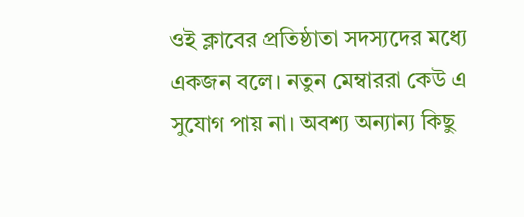ওই ক্লাবের প্রতিষ্ঠাতা সদস্যদের মধ্যে একজন বলে। নতুন মেম্বাররা কেউ এ সুযোগ পায় না। অবশ্য অন্যান্য কিছু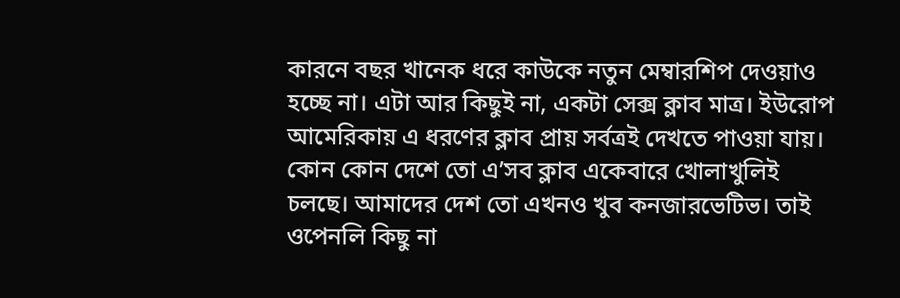কারনে বছর খানেক ধরে কাউকে নতুন মেম্বারশিপ দেওয়াও হচ্ছে না। এটা আর কিছুই না, একটা সেক্স ক্লাব মাত্র। ইউরোপ আমেরিকায় এ ধরণের ক্লাব প্রায় সর্বত্রই দেখতে পাওয়া যায়। কোন কোন দেশে তো এ’সব ক্লাব একেবারে খোলাখুলিই চলছে। আমাদের দেশ তো এখনও খুব কনজারভেটিভ। তাই ওপেনলি কিছু না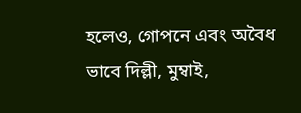হলেও, গোপনে এবং অবৈধ ভাবে দিল্লী, মুম্বাই,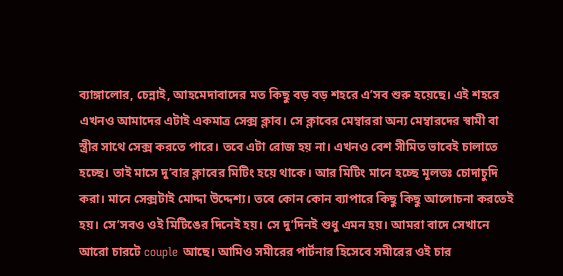ব্যাঙ্গালোর, চেন্নাই, আহমেদাবাদের মত কিছু বড় বড় শহরে এ’সব শুরু হয়েছে। এই শহরে এখনও আমাদের এটাই একমাত্র সেক্স ক্লাব। সে ক্লাবের মেম্বাররা অন্য মেম্বারদের স্বামী বা স্ত্রীর সাথে সেক্স করতে পারে। তবে এটা রোজ হয় না। এখনও বেশ সীমিত ভাবেই চালাতে হচ্ছে। তাই মাসে দু’বার ক্লাবের মিটিং হয়ে থাকে। আর মিটিং মানে হচ্ছে মূলতঃ চোদাচুদি করা। মানে সেক্সটাই মোদ্দা উদ্দেশ্য। তবে কোন কোন ব্যাপারে কিছু কিছু আলোচনা করতেই হয়। সে’সবও ওই মিটিঙের দিনেই হয়। সে দু’দিনই শুধু এমন হয়। আমরা বাদে সেখানে আরো চারটে couple আছে। আমিও সমীরের পার্টনার হিসেবে সমীরের ওই চার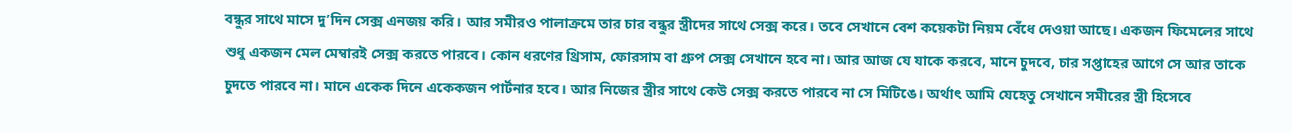বন্ধুর সাথে মাসে দু’দিন সেক্স এনজয় করি। আর সমীরও পালাক্রমে তার চার বন্ধুর স্ত্রীদের সাথে সেক্স করে। তবে সেখানে বেশ কয়েকটা নিয়ম বেঁধে দেওয়া আছে। একজন ফিমেলের সাথে শুধু একজন মেল মেম্বারই সেক্স করতে পারবে। কোন ধরণের থ্রিসাম, ফোরসাম বা গ্রুপ সেক্স সেখানে হবে না। আর আজ যে যাকে করবে, মানে চুদবে, চার সপ্তাহের আগে সে আর তাকে চুদতে পারবে না। মানে একেক দিনে একেকজন পার্টনার হবে। আর নিজের স্ত্রীর সাথে কেউ সেক্স করতে পারবে না সে মিটিঙে। অর্থাৎ আমি যেহেতু সেখানে সমীরের স্ত্রী হিসেবে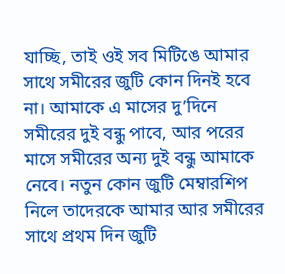যাচ্ছি, তাই ওই সব মিটিঙে আমার সাথে সমীরের জুটি কোন দিনই হবে না। আমাকে এ মাসের দু’দিনে সমীরের দুই বন্ধু পাবে, আর পরের মাসে সমীরের অন্য দুই বন্ধু আমাকে নেবে। নতুন কোন জুটি মেম্বারশিপ নিলে তাদেরকে আমার আর সমীরের সাথে প্রথম দিন জুটি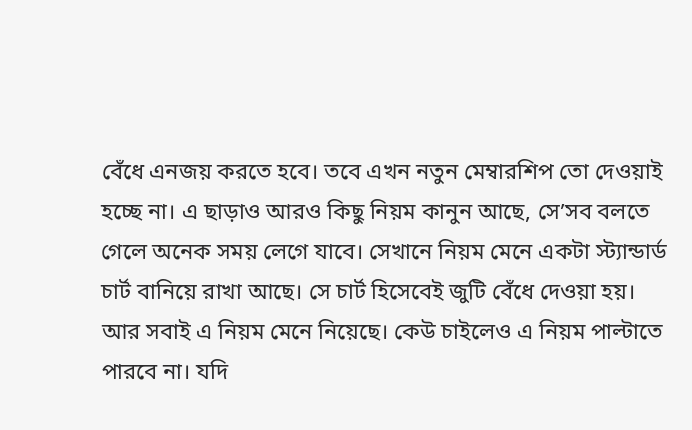বেঁধে এনজয় করতে হবে। তবে এখন নতুন মেম্বারশিপ তো দেওয়াই হচ্ছে না। এ ছাড়াও আরও কিছু নিয়ম কানুন আছে, সে’সব বলতে গেলে অনেক সময় লেগে যাবে। সেখানে নিয়ম মেনে একটা স্ট্যান্ডার্ড চার্ট বানিয়ে রাখা আছে। সে চার্ট হিসেবেই জুটি বেঁধে দেওয়া হয়। আর সবাই এ নিয়ম মেনে নিয়েছে। কেউ চাইলেও এ নিয়ম পাল্টাতে পারবে না। যদি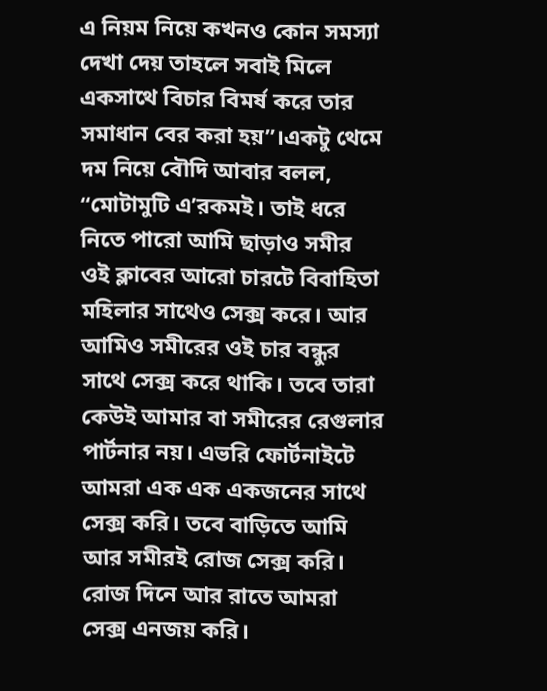এ নিয়ম নিয়ে কখনও কোন সমস্যা দেখা দেয় তাহলে সবাই মিলে একসাথে বিচার বিমর্ষ করে তার সমাধান বের করা হয়”।একটু থেমে দম নিয়ে বৌদি আবার বলল, “মোটামুটি এ’রকমই। তাই ধরে নিতে পারো আমি ছাড়াও সমীর ওই ক্লাবের আরো চারটে বিবাহিতা মহিলার সাথেও সেক্স করে। আর আমিও সমীরের ওই চার বন্ধুর সাথে সেক্স করে থাকি। তবে তারা কেউই আমার বা সমীরের রেগুলার পার্টনার নয়। এভরি ফোর্টনাইটে আমরা এক এক একজনের সাথে সেক্স করি। তবে বাড়িতে আমি আর সমীরই রোজ সেক্স করি। রোজ দিনে আর রাতে আমরা সেক্স এনজয় করি।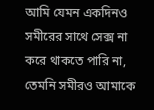আমি যেমন একদিনও সমীরের সাথে সেক্স না করে থাকতে পারি না, তেমনি সমীরও আমাকে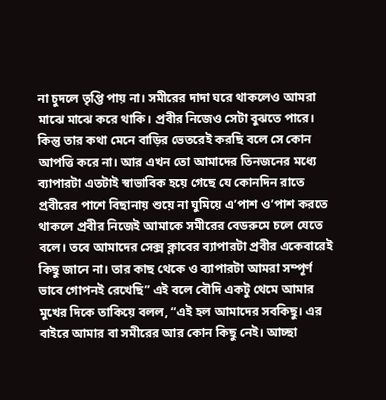না চুদলে তৃপ্তি পায় না। সমীরের দাদা ঘরে থাকলেও আমরা মাঝে মাঝে করে থাকি। প্রবীর নিজেও সেটা বুঝতে পারে। কিন্তু তার কথা মেনে বাড়ির ভেতরেই করছি বলে সে কোন আপত্তি করে না। আর এখন তো আমাদের তিনজনের মধ্যে ব্যাপারটা এতটাই স্বাভাবিক হয়ে গেছে যে কোনদিন রাতে প্রবীরের পাশে বিছানায় শুয়ে না ঘুমিয়ে এ’পাশ ও’পাশ করতে থাকলে প্রবীর নিজেই আমাকে সমীরের বেডরুমে চলে যেতে বলে। তবে আমাদের সেক্স ক্লাবের ব্যাপারটা প্রবীর একেবারেই কিছু জানে না। তার কাছ থেকে ও ব্যাপারটা আমরা সম্পূর্ণ ভাবে গোপনই রেখেছি” এই বলে বৌদি একটু থেমে আমার মুখের দিকে তাকিয়ে বলল, “এই হল আমাদের সবকিছু। এর বাইরে আমার বা সমীরের আর কোন কিছু নেই। আচ্ছা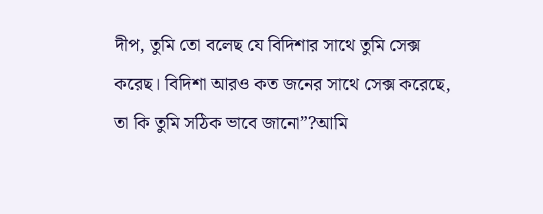দীপ, তুমি তো বলেছ যে বিদিশার সাথে তুমি সেক্স করেছ। বিদিশা আরও কত জনের সাথে সেক্স করেছে, তা কি তুমি সঠিক ভাবে জানো”?আমি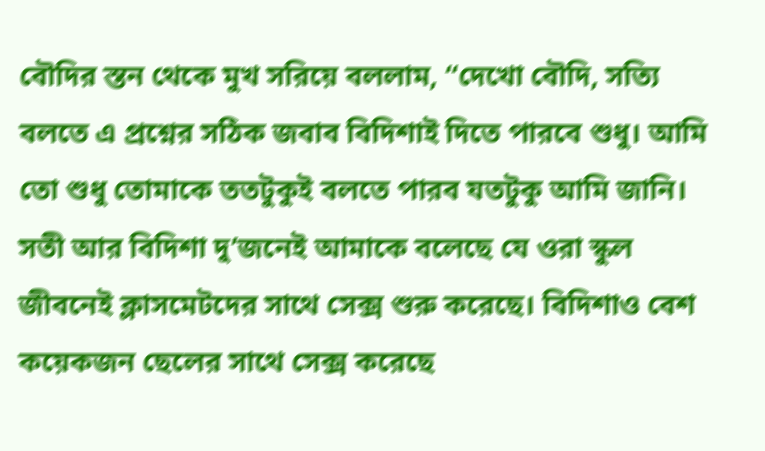বৌদির স্তন থেকে মুখ সরিয়ে বললাম, “দেখো বৌদি, সত্যি বলতে এ প্রশ্নের সঠিক জবাব বিদিশাই দিতে পারবে শুধু। আমি তো শুধু তোমাকে ততটুকুই বলতে পারব যতটুকু আমি জানি। সতী আর বিদিশা দু’জনেই আমাকে বলেছে যে ওরা স্কুল জীবনেই ক্লাসমেটদের সাথে সেক্স শুরু করেছে। বিদিশাও বেশ কয়েকজন ছেলের সাথে সেক্স করেছে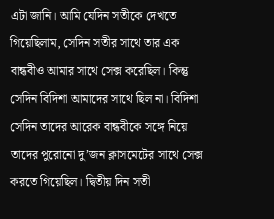এটা জানি। আমি যেদিন সতীকে দেখতে গিয়েছিলাম, সেদিন সতীর সাথে তার এক বান্ধবীও আমার সাথে সেক্স করেছিল। কিন্তু সেদিন বিদিশা আমাদের সাথে ছিল না। বিদিশা সেদিন তাদের আরেক বান্ধবীকে সঙ্গে নিয়ে তাদের পুরোনো দু’জন ক্লাসমেটের সাথে সেক্স করতে গিয়েছিল। দ্বিতীয় দিন সতী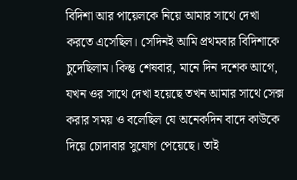বিদিশা আর পায়েলকে নিয়ে আমার সাথে দেখা করতে এসেছিল। সেদিনই আমি প্রথমবার বিদিশাকে চুদেছিলাম। কিন্তু শেষবার, মানে দিন দশেক আগে, যখন ওর সাথে দেখা হয়েছে তখন আমার সাথে সেক্স করার সময় ও বলেছিল যে অনেকদিন বাদে কাউকে দিয়ে চোদাবার সুযোগ পেয়েছে। তাই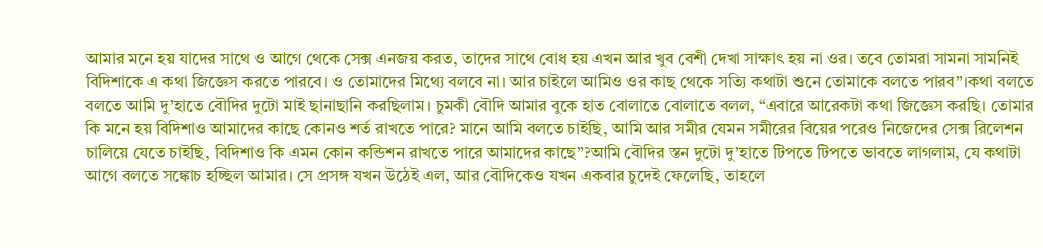আমার মনে হয় যাদের সাথে ও আগে থেকে সেক্স এনজয় করত, তাদের সাথে বোধ হয় এখন আর খুব বেশী দেখা সাক্ষাৎ হয় না ওর। তবে তোমরা সামনা সামনিই বিদিশাকে এ কথা জিজ্ঞেস করতে পারবে। ও তোমাদের মিথ্যে বলবে না। আর চাইলে আমিও ওর কাছ থেকে সত্যি কথাটা শুনে তোমাকে বলতে পারব”।কথা বলতে বলতে আমি দু’হাতে বৌদির দুটো মাই ছানাছানি করছিলাম। চুমকী বৌদি আমার বুকে হাত বোলাতে বোলাতে বলল, “এবারে আরেকটা কথা জিজ্ঞেস করছি। তোমার কি মনে হয় বিদিশাও আমাদের কাছে কোনও শর্ত রাখতে পারে? মানে আমি বলতে চাইছি, আমি আর সমীর যেমন সমীরের বিয়ের পরেও নিজেদের সেক্স রিলেশন চালিয়ে যেতে চাইছি, বিদিশাও কি এমন কোন কন্ডিশন রাখতে পারে আমাদের কাছে”?আমি বৌদির স্তন দুটো দু’হাতে টিপতে টিপতে ভাবতে লাগলাম, যে কথাটা আগে বলতে সঙ্কোচ হচ্ছিল আমার। সে প্রসঙ্গ যখন উঠেই এল, আর বৌদিকেও যখন একবার চুদেই ফেলেছি, তাহলে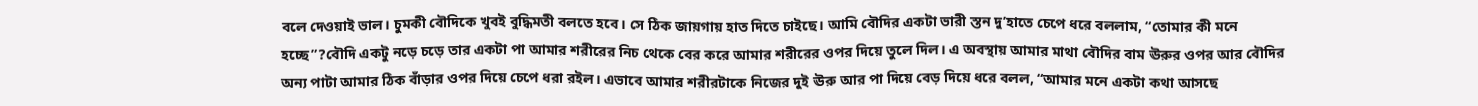বলে দেওয়াই ভাল। চুমকী বৌদিকে খুবই বুদ্ধিমতী বলতে হবে। সে ঠিক জায়গায় হাত দিতে চাইছে। আমি বৌদির একটা ভারী স্তন দু’হাতে চেপে ধরে বললাম, “তোমার কী মনে হচ্ছে”?বৌদি একটু নড়ে চড়ে তার একটা পা আমার শরীরের নিচ থেকে বের করে আমার শরীরের ওপর দিয়ে তুলে দিল। এ অবস্থায় আমার মাথা বৌদির বাম ঊরুর ওপর আর বৌদির অন্য পাটা আমার ঠিক বাঁড়ার ওপর দিয়ে চেপে ধরা রইল। এভাবে আমার শরীরটাকে নিজের দুই ঊরু আর পা দিয়ে বেড় দিয়ে ধরে বলল, “আমার মনে একটা কথা আসছে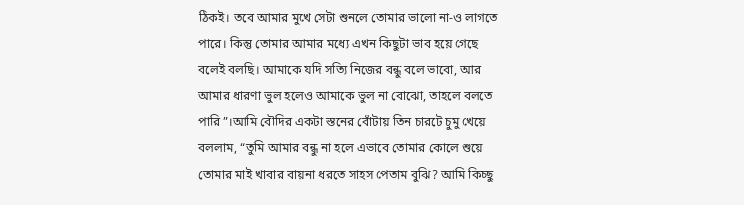ঠিকই। তবে আমার মুখে সেটা শুনলে তোমার ভালো না-ও লাগতে পারে। কিন্তু তোমার আমার মধ্যে এখন কিছুটা ভাব হয়ে গেছে বলেই বলছি। আমাকে যদি সত্যি নিজের বন্ধু বলে ভাবো, আর আমার ধারণা ভুল হলেও আমাকে ভুল না বোঝো, তাহলে বলতে পারি”।আমি বৌদির একটা স্তনের বোঁটায় তিন চারটে চুমু খেয়ে বললাম, “তুমি আমার বন্ধু না হলে এভাবে তোমার কোলে শুয়ে তোমার মাই খাবার বায়না ধরতে সাহস পেতাম বুঝি? আমি কিচ্ছু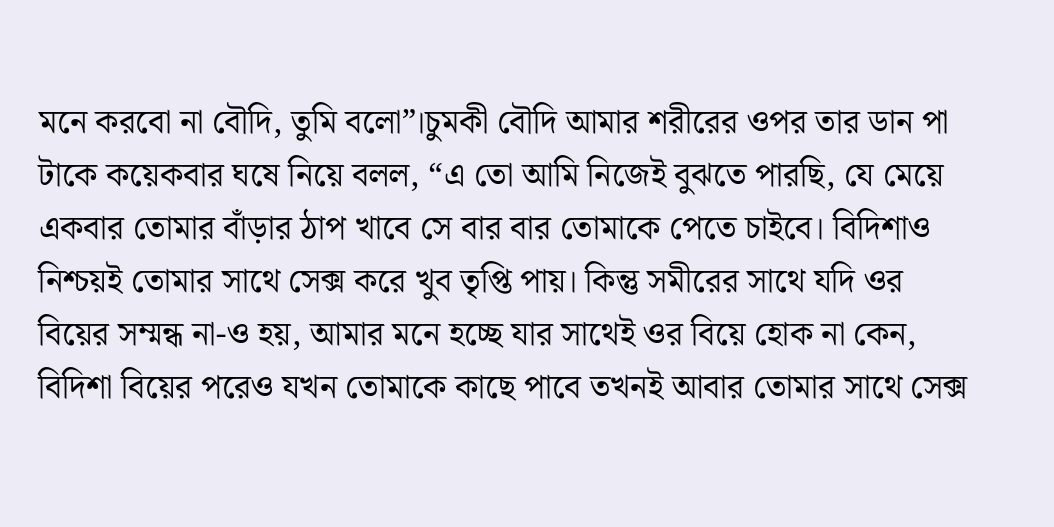মনে করবো না বৌদি, তুমি বলো”।চুমকী বৌদি আমার শরীরের ওপর তার ডান পা টাকে কয়েকবার ঘষে নিয়ে বলল, “এ তো আমি নিজেই বুঝতে পারছি, যে মেয়ে একবার তোমার বাঁড়ার ঠাপ খাবে সে বার বার তোমাকে পেতে চাইবে। বিদিশাও নিশ্চয়ই তোমার সাথে সেক্স করে খুব তৃপ্তি পায়। কিন্তু সমীরের সাথে যদি ওর বিয়ের সম্মন্ধ না-ও হয়, আমার মনে হচ্ছে যার সাথেই ওর বিয়ে হোক না কেন, বিদিশা বিয়ের পরেও যখন তোমাকে কাছে পাবে তখনই আবার তোমার সাথে সেক্স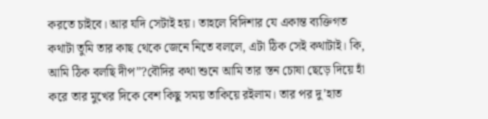করতে চাইবে। আর যদি সেটাই হয়। তাহলে বিদিশার যে একান্ত ব্যক্তিগত কথাটা তুমি তার কাছ থেকে জেনে নিতে বললে, এটা ঠিক সেই কথাটাই। কি, আমি ঠিক বলছি দীপ”?বৌদির কথা শুনে আমি তার স্তন চোষা ছেড়ে দিয়ে হাঁ করে তার মুখের দিকে বেশ কিছু সময় তাকিয়ে রইলাম। তার পর দু’হাত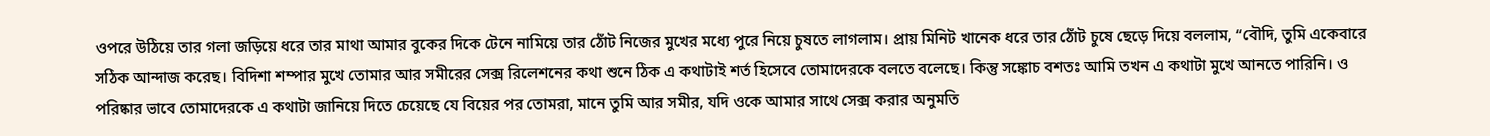ওপরে উঠিয়ে তার গলা জড়িয়ে ধরে তার মাথা আমার বুকের দিকে টেনে নামিয়ে তার ঠোঁট নিজের মুখের মধ্যে পুরে নিয়ে চুষতে লাগলাম। প্রায় মিনিট খানেক ধরে তার ঠোঁট চুষে ছেড়ে দিয়ে বললাম, “বৌদি, তুমি একেবারে সঠিক আন্দাজ করেছ। বিদিশা শম্পার মুখে তোমার আর সমীরের সেক্স রিলেশনের কথা শুনে ঠিক এ কথাটাই শর্ত হিসেবে তোমাদেরকে বলতে বলেছে। কিন্তু সঙ্কোচ বশতঃ আমি তখন এ কথাটা মুখে আনতে পারিনি। ও পরিষ্কার ভাবে তোমাদেরকে এ কথাটা জানিয়ে দিতে চেয়েছে যে বিয়ের পর তোমরা, মানে তুমি আর সমীর, যদি ওকে আমার সাথে সেক্স করার অনুমতি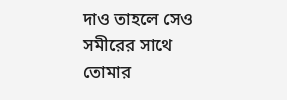দাও তাহলে সেও সমীরের সাথে তোমার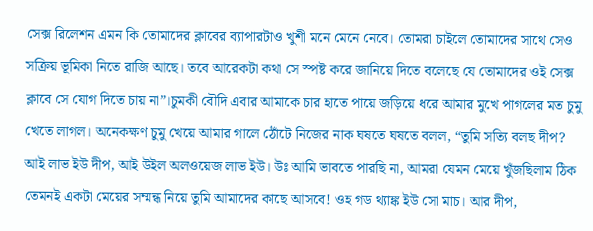সেক্স রিলেশন এমন কি তোমাদের ক্লাবের ব্যাপারটাও খুশী মনে মেনে নেবে। তোমরা চাইলে তোমাদের সাথে সেও সক্রিয় ভূমিকা নিতে রাজি আছে। তবে আরেকটা কথা সে স্পষ্ট করে জানিয়ে দিতে বলেছে যে তোমাদের ওই সেক্স ক্লাবে সে যোগ দিতে চায় না”।চুমকী বৌদি এবার আমাকে চার হাতে পায়ে জড়িয়ে ধরে আমার মুখে পাগলের মত চুমু খেতে লাগল। অনেকক্ষণ চুমু খেয়ে আমার গালে ঠোঁটে নিজের নাক ঘষতে ঘষতে বলল, “তুমি সত্যি বলছ দীপ? আই লাভ ইউ দীপ, আই উইল অলওয়েজ লাভ ইউ। উঃ আমি ভাবতে পারছি না, আমরা যেমন মেয়ে খুঁজছিলাম ঠিক তেমনই একটা মেয়ের সম্মন্ধ নিয়ে তুমি আমাদের কাছে আসবে! ওহ গড থ্যাঙ্ক ইউ সো মাচ। আর দীপ,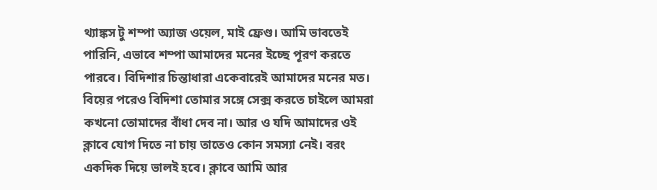থ্যাঙ্কস টু শম্পা অ্যাজ ওয়েল, মাই ফ্রেণ্ড। আমি ভাবতেই পারিনি, এভাবে শম্পা আমাদের মনের ইচ্ছে পূরণ করতে পারবে। বিদিশার চিন্তাধারা একেবারেই আমাদের মনের মত। বিয়ের পরেও বিদিশা তোমার সঙ্গে সেক্স করতে চাইলে আমরা কখনো তোমাদের বাঁধা দেব না। আর ও যদি আমাদের ওই ক্লাবে যোগ দিতে না চায় তাতেও কোন সমস্যা নেই। বরং একদিক দিয়ে ভালই হবে। ক্লাবে আমি আর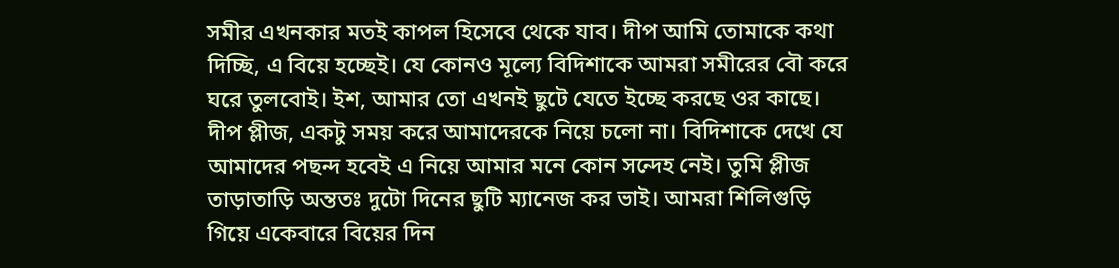সমীর এখনকার মতই কাপল হিসেবে থেকে যাব। দীপ আমি তোমাকে কথা দিচ্ছি, এ বিয়ে হচ্ছেই। যে কোনও মূল্যে বিদিশাকে আমরা সমীরের বৌ করে ঘরে তুলবোই। ইশ, আমার তো এখনই ছুটে যেতে ইচ্ছে করছে ওর কাছে। দীপ প্লীজ, একটু সময় করে আমাদেরকে নিয়ে চলো না। বিদিশাকে দেখে যে আমাদের পছন্দ হবেই এ নিয়ে আমার মনে কোন সন্দেহ নেই। তুমি প্লীজ তাড়াতাড়ি অন্ততঃ দুটো দিনের ছুটি ম্যানেজ কর ভাই। আমরা শিলিগুড়ি গিয়ে একেবারে বিয়ের দিন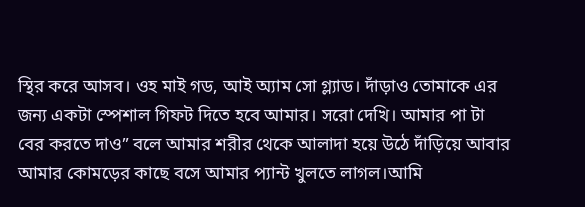স্থির করে আসব। ওহ মাই গড, আই অ্যাম সো গ্ল্যাড। দাঁড়াও তোমাকে এর জন্য একটা স্পেশাল গিফট দিতে হবে আমার। সরো দেখি। আমার পা টা বের করতে দাও” বলে আমার শরীর থেকে আলাদা হয়ে উঠে দাঁড়িয়ে আবার আমার কোমড়ের কাছে বসে আমার প্যান্ট খুলতে লাগল।আমি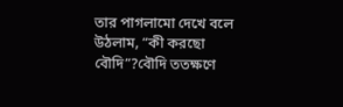তার পাগলামো দেখে বলে উঠলাম, “কী করছো বৌদি”?বৌদি ততক্ষণে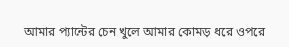আমার প্যান্টের চেন খুলে আমার কোমড় ধরে ওপরে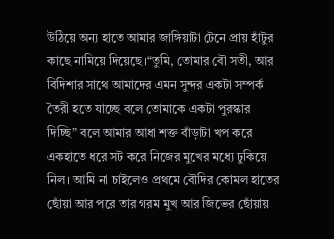উঠিয়ে অন্য হাতে আমার জাঙ্গিয়াটা টেনে প্রায় হাঁটুর কাছে নামিয়ে দিয়েছে।“তুমি, তোমার বৌ সতী, আর বিদিশার সাথে আমাদের এমন সুন্দর একটা সম্পর্ক তৈরী হতে যাচ্ছে বলে তোমাকে একটা পুরস্কার দিচ্ছি” বলে আমার আধা শক্ত বাঁড়াটা খপ করে একহাতে ধরে সট করে নিজের মুখের মধ্যে ঢুকিয়ে নিল। আমি না চাইলেও প্রথমে বৌদির কোমল হাতের ছোঁয়া আর পরে তার গরম মুখ আর জিভের ছোঁয়ায়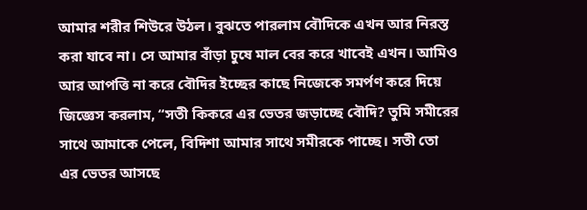আমার শরীর শিউরে উঠল। বুঝতে পারলাম বৌদিকে এখন আর নিরস্ত করা যাবে না। সে আমার বাঁড়া চুষে মাল বের করে খাবেই এখন। আমিও আর আপত্তি না করে বৌদির ইচ্ছের কাছে নিজেকে সমর্পণ করে দিয়ে জিজ্ঞেস করলাম, “সতী কিকরে এর ভেতর জড়াচ্ছে বৌদি? তুমি সমীরের সাথে আমাকে পেলে, বিদিশা আমার সাথে সমীরকে পাচ্ছে। সতী তো এর ভেতর আসছে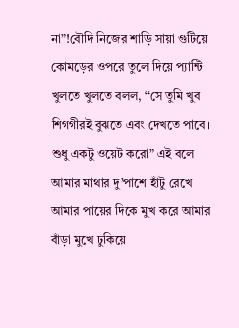না”!বৌদি নিজের শাড়ি সায়া গুটিয়ে কোমড়ের ওপরে তুলে দিয়ে প্যান্টি খুলতে খুলতে বলল, “সে তুমি খুব শিগগীরই বুঝতে এবং দেখতে পাবে। শুধু একটু ওয়েট করো” এই বলে আমার মাথার দু’পাশে হাঁটু রেখে আমার পায়ের দিকে মুখ করে আমার বাঁড়া মুখে ঢুকিয়ে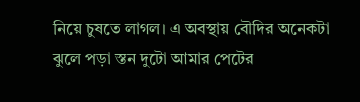নিয়ে চুষতে লাগল। এ অবস্থায় বৌদির অনেকটা ঝুলে পড়া স্তন দুটো আমার পেটের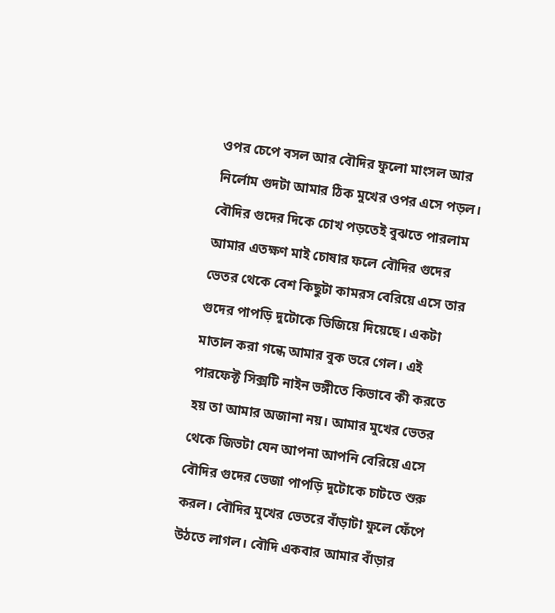ওপর চেপে বসল আর বৌদির ফুলো মাংসল আর নির্লোম গুদটা আমার ঠিক মুখের ওপর এসে পড়ল। বৌদির গুদের দিকে চোখ পড়তেই বুঝতে পারলাম আমার এতক্ষণ মাই চোষার ফলে বৌদির গুদের ভেতর থেকে বেশ কিছুটা কামরস বেরিয়ে এসে তার গুদের পাপড়ি দুটোকে ভিজিয়ে দিয়েছে। একটা মাতাল করা গন্ধে আমার বুক ভরে গেল। এই পারফেক্ট সিক্সটি নাইন ভঙ্গীতে কিভাবে কী করতে হয় তা আমার অজানা নয়। আমার মুখের ভেতর থেকে জিভটা যেন আপনা আপনি বেরিয়ে এসে বৌদির গুদের ভেজা পাপড়ি দুটোকে চাটতে শুরু করল। বৌদির মুখের ভেতরে বাঁড়াটা ফুলে ফেঁপে উঠতে লাগল। বৌদি একবার আমার বাঁড়ার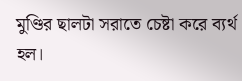মুণ্ডির ছালটা সরাতে চেষ্টা করে ব্যর্থ হল।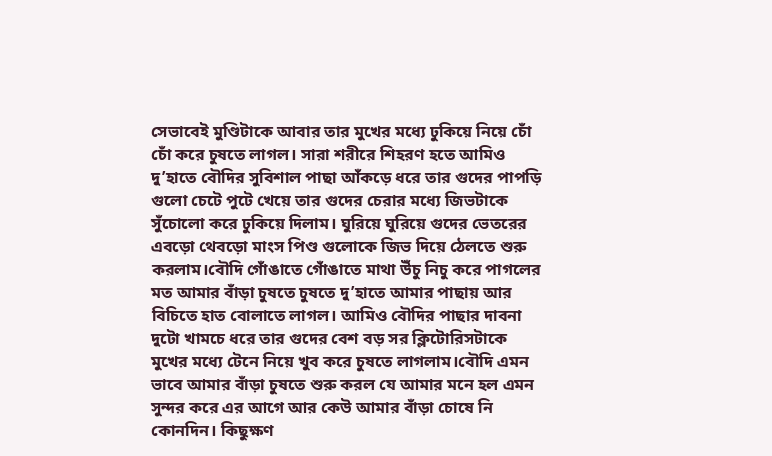সেভাবেই মুণ্ডিটাকে আবার তার মুখের মধ্যে ঢুকিয়ে নিয়ে চোঁ চোঁ করে চুষতে লাগল। সারা শরীরে শিহরণ হতে আমিও দু’হাতে বৌদির সুবিশাল পাছা আঁকড়ে ধরে তার গুদের পাপড়ি গুলো চেটে পুটে খেয়ে তার গুদের চেরার মধ্যে জিভটাকে সুঁচোলো করে ঢুকিয়ে দিলাম। ঘুরিয়ে ঘুরিয়ে গুদের ভেতরের এবড়ো থেবড়ো মাংস পিণ্ড গুলোকে জিভ দিয়ে ঠেলতে শুরু করলাম।বৌদি গোঁঙাতে গোঁঙাতে মাথা উঁচু নিচু করে পাগলের মত আমার বাঁড়া চুষতে চুষতে দু’হাতে আমার পাছায় আর বিচিতে হাত বোলাতে লাগল। আমিও বৌদির পাছার দাবনা দুটো খামচে ধরে তার গুদের বেশ বড় সর ক্লিটোরিসটাকে মুখের মধ্যে টেনে নিয়ে খুব করে চুষতে লাগলাম।বৌদি এমন ভাবে আমার বাঁড়া চুষতে শুরু করল যে আমার মনে হল এমন সুন্দর করে এর আগে আর কেউ আমার বাঁড়া চোষে নি কোনদিন। কিছুক্ষণ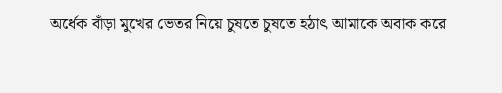অর্ধেক বাঁড়া মুখের ভেতর নিয়ে চুষতে চুষতে হঠাৎ আমাকে অবাক করে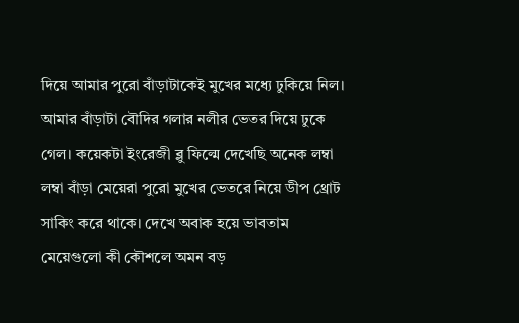দিয়ে আমার পুরো বাঁড়াটাকেই মুখের মধ্যে ঢুকিয়ে নিল। আমার বাঁড়াটা বৌদির গলার নলীর ভেতর দিয়ে ঢুকে গেল। কয়েকটা ইংরেজী ব্লু ফিল্মে দেখেছি অনেক লম্বা লম্বা বাঁড়া মেয়েরা পুরো মুখের ভেতরে নিয়ে ডীপ থ্রোট সাকিং করে থাকে। দেখে অবাক হয়ে ভাবতাম মেয়েগুলো কী কৌশলে অমন বড়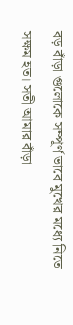বড় বাঁড়া গুলোকে সম্পূর্ণ ভাবে মুখের মধ্যে নিতে সক্ষম হত। সতী আমার বাঁড়া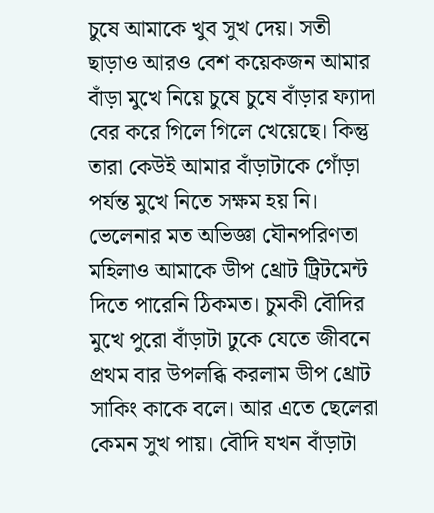চুষে আমাকে খুব সুখ দেয়। সতী ছাড়াও আরও বেশ কয়েকজন আমার বাঁড়া মুখে নিয়ে চুষে চুষে বাঁড়ার ফ্যাদা বের করে গিলে গিলে খেয়েছে। কিন্তু তারা কেউই আমার বাঁড়াটাকে গোঁড়া পর্যন্ত মুখে নিতে সক্ষম হয় নি। ভেলেনার মত অভিজ্ঞা যৌনপরিণতা মহিলাও আমাকে ডীপ থ্রোট ট্রিটমেন্ট দিতে পারেনি ঠিকমত। চুমকী বৌদির মুখে পুরো বাঁড়াটা ঢুকে যেতে জীবনে প্রথম বার উপলব্ধি করলাম ডীপ থ্রোট সাকিং কাকে বলে। আর এতে ছেলেরা কেমন সুখ পায়। বৌদি যখন বাঁড়াটা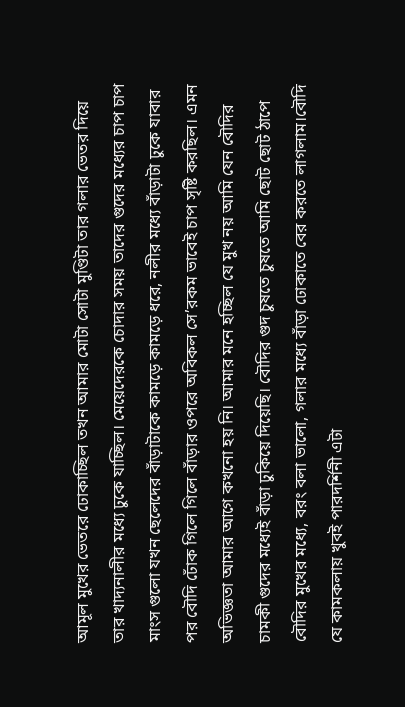আমূল মুখের ভেতরে ঢোকাচ্ছিল তখন আমার মোটা সোটা মুণ্ডিটা তার গলার ভেতর দিয়ে তার খাদ্যনালীর মধ্যে ঢুকে যাচ্ছিল। মেয়েদেরকে চোদার সময় তাদের গুদের মধ্যের চাপ চাপ মাংস গুলো যখন ছেলেদের বাঁড়াটাকে কামড়ে কামড়ে ধরে, নলীর মধ্যে বাঁড়াটা ঢুকে যাবার পর বৌদি ঢোঁক গিলে গিলে বাঁড়ার ওপরে অবিকল সে’রকম ভাবেই চাপ সৃষ্টি করছিল। এমন অভিজ্ঞতা আমার আগে কখনো হয় নি। আমার মনে হচ্ছিল যে মুখ নয় আমি যেন বৌদির চামকী গুদের মধ্যেই বাঁড়া ঢুকিয়ে দিয়েছি। বৌদির গুদ চুষতে চুষতে আমি ছোট ছোট ঠাপে বৌদির মুখের মধ্যে, বরং বলা ভালো, গলার মধ্যে বাঁড়া ঢোকাতে বের করতে লাগলাম।বৌদি যে কামকলায় খুবই পারদর্শিনী এটা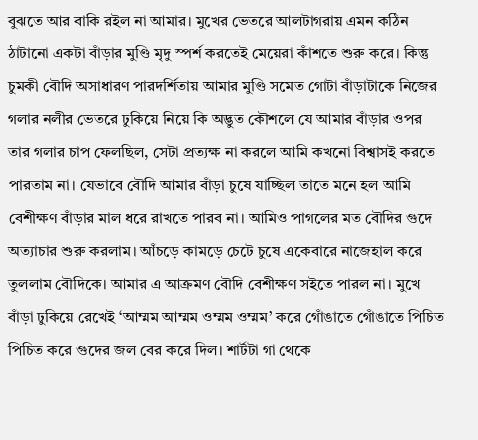বুঝতে আর বাকি রইল না আমার। মুখের ভেতরে আলটাগরায় এমন কঠিন ঠাটানো একটা বাঁড়ার মুণ্ডি মৃদু স্পর্শ করতেই মেয়েরা কাঁশতে শুরু করে। কিন্তু চুমকী বৌদি অসাধারণ পারদর্শিতায় আমার মুণ্ডি সমেত গোটা বাঁড়াটাকে নিজের গলার নলীর ভেতরে ঢুকিয়ে নিয়ে কি অদ্ভুত কৌশলে যে আমার বাঁড়ার ওপর তার গলার চাপ ফেলছিল, সেটা প্রত্যক্ষ না করলে আমি কখনো বিশ্বাসই করতে পারতাম না। যেভাবে বৌদি আমার বাঁড়া চুষে যাচ্ছিল তাতে মনে হল আমি বেশীক্ষণ বাঁড়ার মাল ধরে রাখতে পারব না। আমিও পাগলের মত বৌদির গুদে অত্যাচার শুরু করলাম। আঁচড়ে কামড়ে চেটে চুষে একেবারে নাজেহাল করে তুললাম বৌদিকে। আমার এ আক্রমণ বৌদি বেশীক্ষণ সইতে পারল না। মুখে বাঁড়া ঢুকিয়ে রেখেই ‘আম্মম আম্মম ওম্মম ওম্মম’ করে গোঁঙাতে গোঁঙাতে পিচিত পিচিত করে গুদের জল বের করে দিল। শার্টটা গা থেকে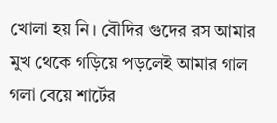খোলা হয় নি। বৌদির গুদের রস আমার মুখ থেকে গড়িয়ে পড়লেই আমার গাল গলা বেয়ে শার্টের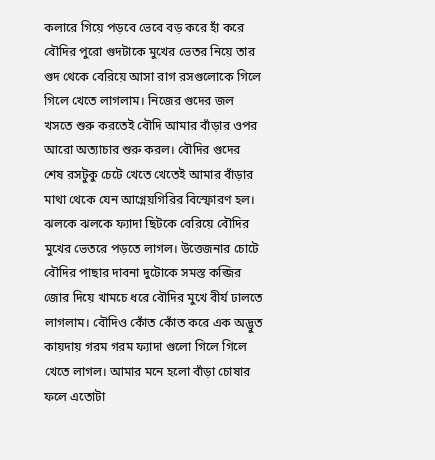কলারে গিয়ে পড়বে ভেবে বড় করে হাঁ করে বৌদির পুরো গুদটাকে মুখের ভেতর নিয়ে তার গুদ থেকে বেরিয়ে আসা রাগ রসগুলোকে গিলে গিলে খেতে লাগলাম। নিজের গুদের জল খসতে শুরু করতেই বৌদি আমার বাঁড়ার ওপর আরো অত্যাচার শুরু করল। বৌদির গুদের শেষ রসটুকু চেটে খেতে খেতেই আমার বাঁড়ার মাথা থেকে যেন আগ্নেয়গিরির বিস্ফোরণ হল। ঝলকে ঝলকে ফ্যাদা ছিটকে বেরিয়ে বৌদির মুখের ভেতরে পড়তে লাগল। উত্তেজনার চোটে বৌদির পাছার দাবনা দুটোকে সমস্ত কব্জির জোর দিয়ে খামচে ধরে বৌদির মুখে বীর্য ঢালতে লাগলাম। বৌদিও কোঁত কোঁত করে এক অদ্ভুত কায়দায় গরম গরম ফ্যাদা গুলো গিলে গিলে খেতে লাগল। আমার মনে হলো বাঁড়া চোষার ফলে এতোটা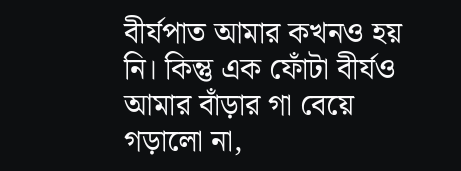বীর্যপাত আমার কখনও হয় নি। কিন্তু এক ফোঁটা বীর্যও আমার বাঁড়ার গা বেয়ে গড়ালো না,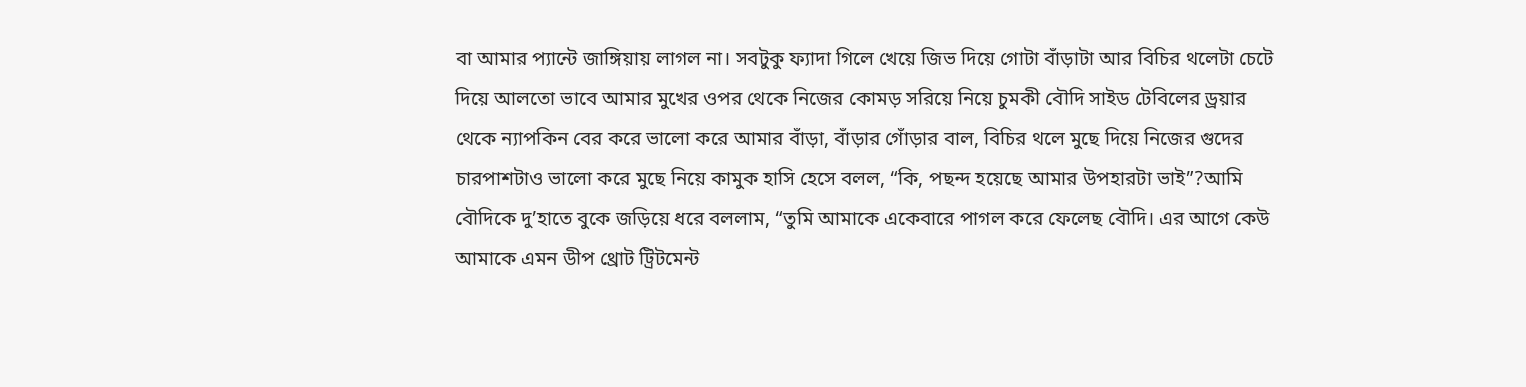বা আমার প্যান্টে জাঙ্গিয়ায় লাগল না। সবটুকু ফ্যাদা গিলে খেয়ে জিভ দিয়ে গোটা বাঁড়াটা আর বিচির থলেটা চেটে দিয়ে আলতো ভাবে আমার মুখের ওপর থেকে নিজের কোমড় সরিয়ে নিয়ে চুমকী বৌদি সাইড টেবিলের ড্রয়ার থেকে ন্যাপকিন বের করে ভালো করে আমার বাঁড়া, বাঁড়ার গোঁড়ার বাল, বিচির থলে মুছে দিয়ে নিজের গুদের চারপাশটাও ভালো করে মুছে নিয়ে কামুক হাসি হেসে বলল, “কি, পছন্দ হয়েছে আমার উপহারটা ভাই”?আমি বৌদিকে দু’হাতে বুকে জড়িয়ে ধরে বললাম, “তুমি আমাকে একেবারে পাগল করে ফেলেছ বৌদি। এর আগে কেউ আমাকে এমন ডীপ থ্রোট ট্রিটমেন্ট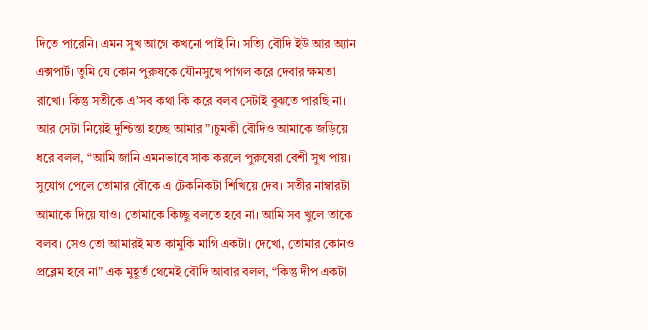দিতে পারেনি। এমন সুখ আগে কখনো পাই নি। সত্যি বৌদি ইউ আর অ্যান এক্সপার্ট। তুমি যে কোন পুরুষকে যৌনসুখে পাগল করে দেবার ক্ষমতা রাখো। কিন্তু সতীকে এ’সব কথা কি করে বলব সেটাই বুঝতে পারছি না। আর সেটা নিয়েই দুশ্চিন্তা হচ্ছে আমার”।চুমকী বৌদিও আমাকে জড়িয়ে ধরে বলল, “আমি জানি এমনভাবে সাক করলে পুরুষেরা বেশী সুখ পায়। সুযোগ পেলে তোমার বৌকে এ টেকনিকটা শিখিয়ে দেব। সতীর নাম্বারটা আমাকে দিয়ে যাও। তোমাকে কিচ্ছু বলতে হবে না। আমি সব খুলে তাকে বলব। সেও তো আমারই মত কামুকি মাগি একটা। দেখো, তোমার কোনও প্রব্লেম হবে না” এক মুহূর্ত থেমেই বৌদি আবার বলল, “কিন্তু দীপ একটা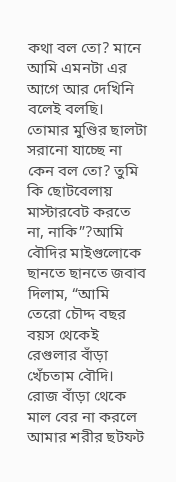কথা বল তো? মানে আমি এমনটা এর আগে আর দেখিনি বলেই বলছি। তোমার মুণ্ডির ছালটা সরানো যাচ্ছে না কেন বল তো? তুমি কি ছোটবেলায় মাস্টারবেট করতে না, নাকি”?আমি বৌদির মাইগুলোকে ছানতে ছানতে জবাব দিলাম, “আমি তেরো চৌদ্দ বছর বয়স থেকেই রেগুলার বাঁড়া খেঁচতাম বৌদি। রোজ বাঁড়া থেকে মাল বের না করলে আমার শরীর ছটফট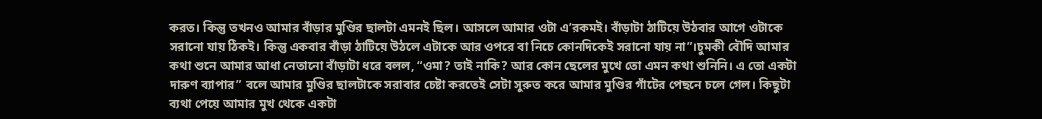করত। কিন্তু তখনও আমার বাঁড়ার মুণ্ডির ছালটা এমনই ছিল। আসলে আমার ওটা এ’রকমই। বাঁড়াটা ঠাটিয়ে উঠবার আগে ওটাকে সরানো যায় ঠিকই। কিন্তু একবার বাঁড়া ঠাটিয়ে উঠলে এটাকে আর ওপরে বা নিচে কোনদিকেই সরানো যায় না”।চুমকী বৌদি আমার কথা শুনে আমার আধা নেতানো বাঁড়াটা ধরে বলল, “ওমা? তাই নাকি? আর কোন ছেলের মুখে তো এমন কথা শুনিনি। এ তো একটা দারুণ ব্যাপার” বলে আমার মুণ্ডির ছালটাকে সরাবার চেষ্টা করতেই সেটা সুরুত করে আমার মুণ্ডির গাঁটের পেছনে চলে গেল। কিছুটা ব্যথা পেয়ে আমার মুখ থেকে একটা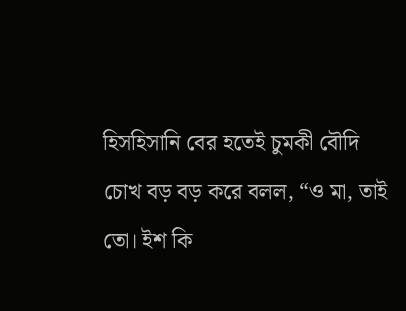হিসহিসানি বের হতেই চুমকী বৌদি চোখ বড় বড় করে বলল, “ও মা, তাই তো। ইশ কি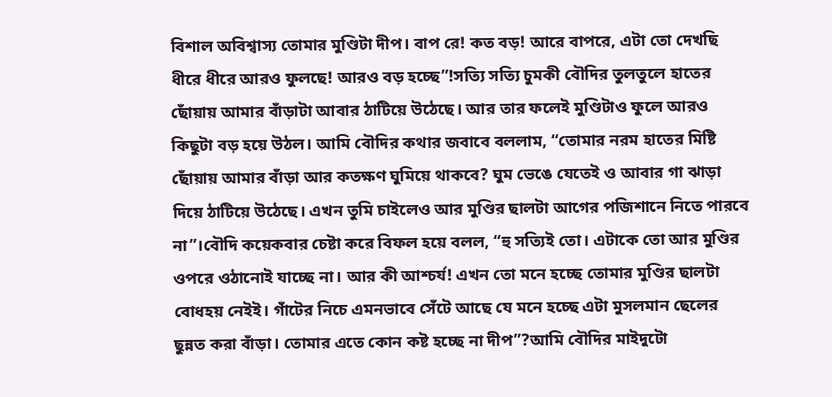বিশাল অবিশ্বাস্য তোমার মুণ্ডিটা দীপ। বাপ রে! কত বড়! আরে বাপরে, এটা তো দেখছি ধীরে ধীরে আরও ফুলছে! আরও বড় হচ্ছে”!সত্যি সত্যি চুমকী বৌদির তুলতুলে হাতের ছোঁয়ায় আমার বাঁড়াটা আবার ঠাটিয়ে উঠেছে। আর তার ফলেই মুণ্ডিটাও ফুলে আরও কিছুটা বড় হয়ে উঠল। আমি বৌদির কথার জবাবে বললাম, “তোমার নরম হাতের মিষ্টি ছোঁয়ায় আমার বাঁড়া আর কতক্ষণ ঘুমিয়ে থাকবে? ঘুম ভেঙে যেতেই ও আবার গা ঝাড়া দিয়ে ঠাটিয়ে উঠেছে। এখন তুমি চাইলেও আর মুণ্ডির ছালটা আগের পজিশানে নিতে পারবে না”।বৌদি কয়েকবার চেষ্টা করে বিফল হয়ে বলল, “হু সত্যিই তো। এটাকে তো আর মুণ্ডির ওপরে ওঠানোই যাচ্ছে না। আর কী আশ্চর্য! এখন তো মনে হচ্ছে তোমার মুণ্ডির ছালটা বোধহয় নেইই। গাঁটের নিচে এমনভাবে সেঁটে আছে যে মনে হচ্ছে এটা মুসলমান ছেলের ছুন্নত করা বাঁড়া। তোমার এতে কোন কষ্ট হচ্ছে না দীপ”?আমি বৌদির মাইদুটো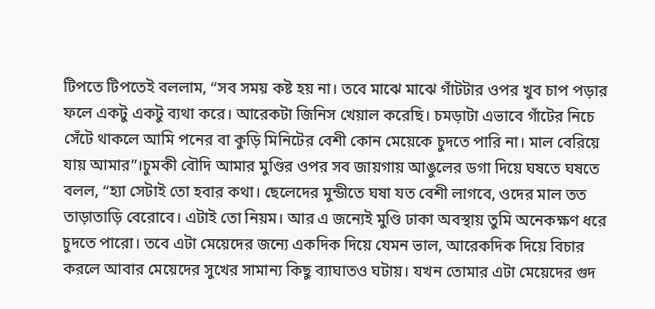টিপতে টিপতেই বললাম, “সব সময় কষ্ট হয় না। তবে মাঝে মাঝে গাঁটটার ওপর খুব চাপ পড়ার ফলে একটু একটু ব্যথা করে। আরেকটা জিনিস খেয়াল করেছি। চমড়াটা এভাবে গাঁটের নিচে সেঁটে থাকলে আমি পনের বা কুড়ি মিনিটের বেশী কোন মেয়েকে চুদতে পারি না। মাল বেরিয়ে যায় আমার”।চুমকী বৌদি আমার মুণ্ডির ওপর সব জায়গায় আঙুলের ডগা দিয়ে ঘষতে ঘষতে বলল, “হ্যা সেটাই তো হবার কথা। ছেলেদের মুন্ডীতে ঘষা যত বেশী লাগবে, ওদের মাল তত তাড়াতাড়ি বেরোবে। এটাই তো নিয়ম। আর এ জন্যেই মুণ্ডি ঢাকা অবস্থায় তুমি অনেকক্ষণ ধরে চুদতে পারো। তবে এটা মেয়েদের জন্যে একদিক দিয়ে যেমন ভাল, আরেকদিক দিয়ে বিচার করলে আবার মেয়েদের সুখের সামান্য কিছু ব্যাঘাতও ঘটায়। যখন তোমার এটা মেয়েদের গুদ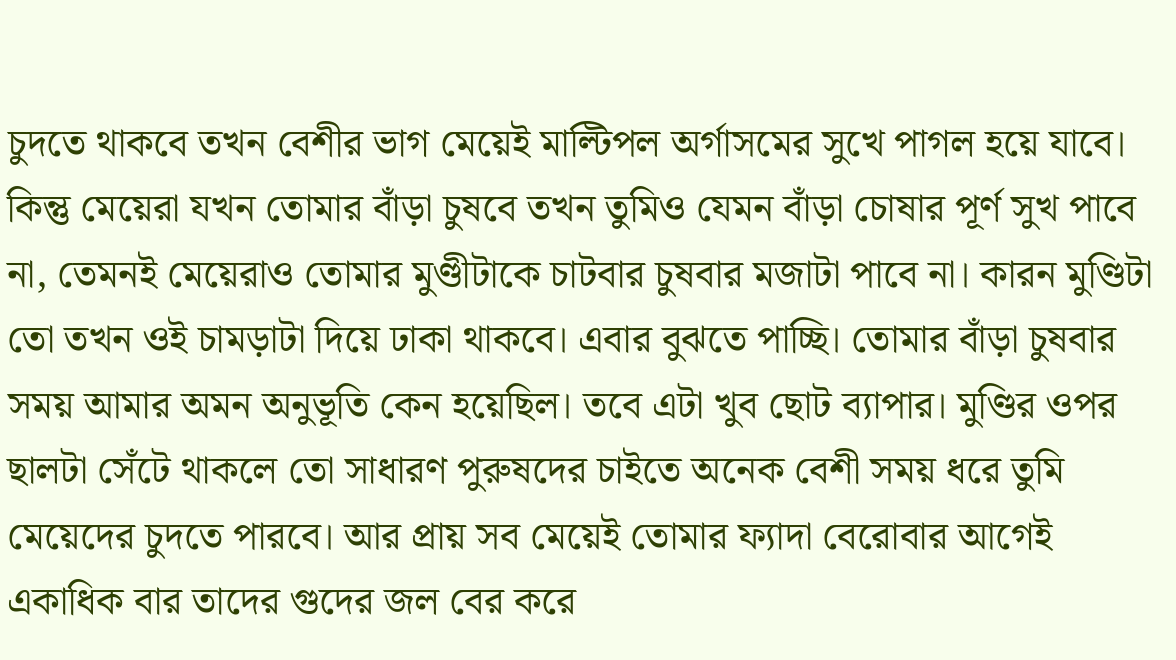চুদতে থাকবে তখন বেশীর ভাগ মেয়েই মাল্টিপল অর্গাসমের সুখে পাগল হয়ে যাবে। কিন্তু মেয়েরা যখন তোমার বাঁড়া চুষবে তখন তুমিও যেমন বাঁড়া চোষার পূর্ণ সুখ পাবে না, তেমনই মেয়েরাও তোমার মুণ্ডীটাকে চাটবার চুষবার মজাটা পাবে না। কারন মুণ্ডিটা তো তখন ওই চামড়াটা দিয়ে ঢাকা থাকবে। এবার বুঝতে পাচ্ছি। তোমার বাঁড়া চুষবার সময় আমার অমন অনুভূতি কেন হয়েছিল। তবে এটা খুব ছোট ব্যাপার। মুণ্ডির ওপর ছালটা সেঁটে থাকলে তো সাধারণ পুরুষদের চাইতে অনেক বেশী সময় ধরে তুমি মেয়েদের চুদতে পারবে। আর প্রায় সব মেয়েই তোমার ফ্যাদা বেরোবার আগেই একাধিক বার তাদের গুদের জল বের করে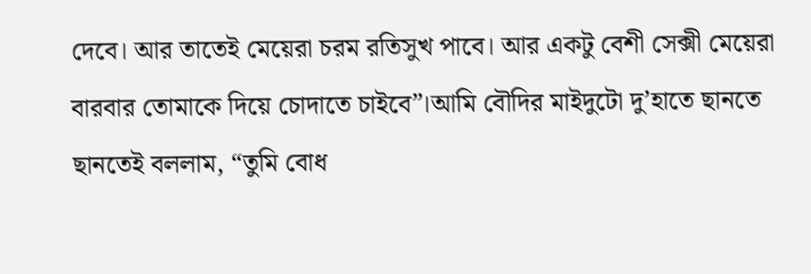দেবে। আর তাতেই মেয়েরা চরম রতিসুখ পাবে। আর একটু বেশী সেক্সী মেয়েরা বারবার তোমাকে দিয়ে চোদাতে চাইবে”।আমি বৌদির মাইদুটো দু’হাতে ছানতে ছানতেই বললাম, “তুমি বোধ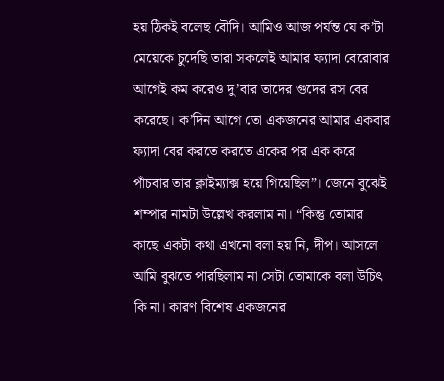হয় ঠিকই বলেছ বৌদি। আমিও আজ পর্যন্ত যে ক’টা মেয়েকে চুদেছি তারা সকলেই আমার ফ্যাদা বেরোবার আগেই কম করেও দু’বার তাদের গুদের রস বের করেছে। ক’দিন আগে তো একজনের আমার একবার ফ্যাদা বের করতে করতে একের পর এক করে পাঁচবার তার ক্লাইম্যাক্স হয়ে গিয়েছিল”। জেনে বুঝেই শম্পার নামটা উল্লেখ করলাম না। “কিন্তু তোমার কাছে একটা কথা এখনো বলা হয় নি, দীপ। আসলে আমি বুঝতে পারছিলাম না সেটা তোমাকে বলা উচিৎ কি না। কারণ বিশেষ একজনের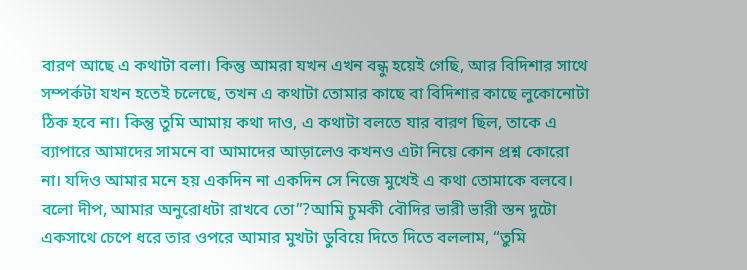বারণ আছে এ কথাটা বলা। কিন্তু আমরা যখন এখন বন্ধু হয়েই গেছি, আর বিদিশার সাথে সম্পর্কটা যখন হতেই চলেছে, তখন এ কথাটা তোমার কাছে বা বিদিশার কাছে লুকোনোটা ঠিক হবে না। কিন্তু তুমি আমায় কথা দাও, এ কথাটা বলতে যার বারণ ছিল, তাকে এ ব্যাপারে আমাদের সামনে বা আমাদের আড়ালেও কখনও এটা নিয়ে কোন প্রশ্ন কোরো না। যদিও আমার মনে হয় একদিন না একদিন সে নিজে মুখেই এ কথা তোমাকে বলবে। বলো দীপ, আমার অনুরোধটা রাখবে তো”?আমি চুমকী বৌদির ভারী ভারী স্তন দুটো একসাথে চেপে ধরে তার ওপরে আমার মুখটা ডুবিয়ে দিতে দিতে বললাম, “তুমি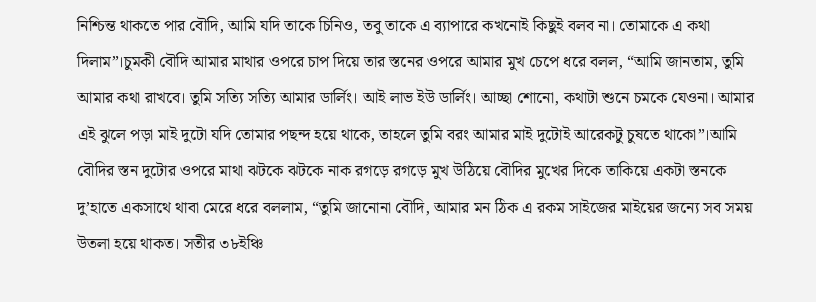নিশ্চিন্ত থাকতে পার বৌদি, আমি যদি তাকে চিনিও, তবু তাকে এ ব্যাপারে কখনোই কিছুই বলব না। তোমাকে এ কথা দিলাম”।চুমকী বৌদি আমার মাথার ওপরে চাপ দিয়ে তার স্তনের ওপরে আমার মুখ চেপে ধরে বলল, “আমি জানতাম, তুমি আমার কথা রাখবে। তুমি সত্যি সত্যি আমার ডার্লিং। আই লাভ ইউ ডার্লিং। আচ্ছা শোনো, কথাটা শুনে চমকে যেওনা। আমার এই ঝুলে পড়া মাই দুটো যদি তোমার পছন্দ হয়ে থাকে, তাহলে তুমি বরং আমার মাই দুটোই আরেকটু চুষতে থাকো”।আমি বৌদির স্তন দুটোর ওপরে মাথা ঝটকে ঝটকে নাক রগড়ে রগড়ে মুখ উঠিয়ে বৌদির মুখের দিকে তাকিয়ে একটা স্তনকে দু’হাতে একসাথে থাবা মেরে ধরে বললাম, “তুমি জানোনা বৌদি, আমার মন ঠিক এ রকম সাইজের মাইয়ের জন্যে সব সময় উতলা হয়ে থাকত। সতীর ৩৮ইঞ্চি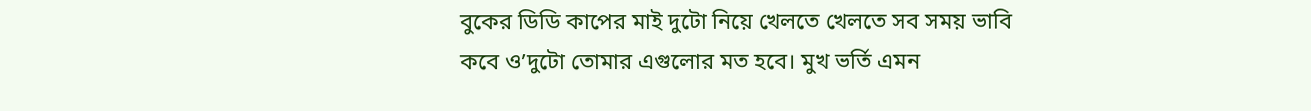বুকের ডিডি কাপের মাই দুটো নিয়ে খেলতে খেলতে সব সময় ভাবি কবে ও’দুটো তোমার এগুলোর মত হবে। মুখ ভর্তি এমন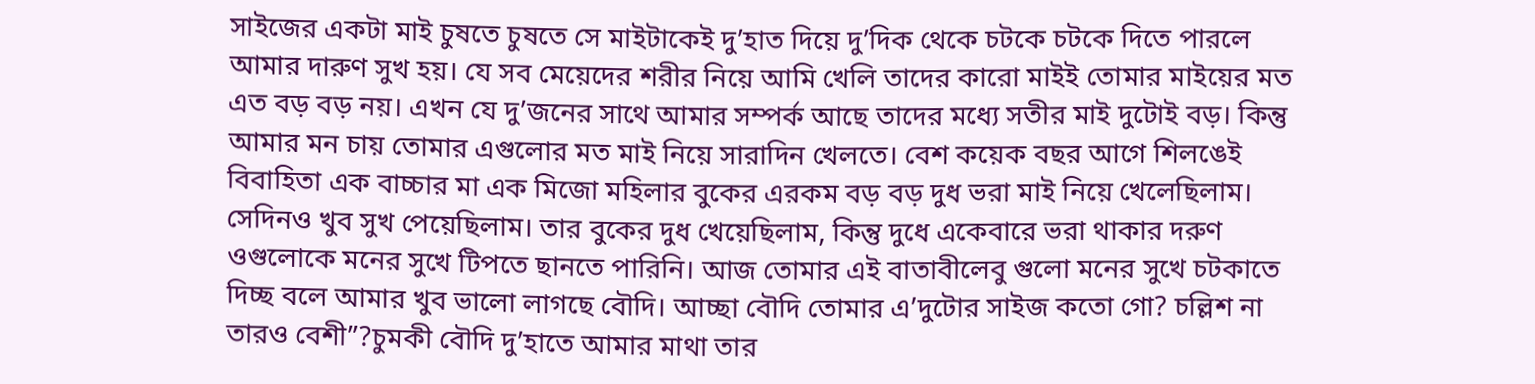সাইজের একটা মাই চুষতে চুষতে সে মাইটাকেই দু’হাত দিয়ে দু’দিক থেকে চটকে চটকে দিতে পারলে আমার দারুণ সুখ হয়। যে সব মেয়েদের শরীর নিয়ে আমি খেলি তাদের কারো মাইই তোমার মাইয়ের মত এত বড় বড় নয়। এখন যে দু’জনের সাথে আমার সম্পর্ক আছে তাদের মধ্যে সতীর মাই দুটোই বড়। কিন্তু আমার মন চায় তোমার এগুলোর মত মাই নিয়ে সারাদিন খেলতে। বেশ কয়েক বছর আগে শিলঙেই বিবাহিতা এক বাচ্চার মা এক মিজো মহিলার বুকের এরকম বড় বড় দুধ ভরা মাই নিয়ে খেলেছিলাম। সেদিনও খুব সুখ পেয়েছিলাম। তার বুকের দুধ খেয়েছিলাম, কিন্তু দুধে একেবারে ভরা থাকার দরুণ ওগুলোকে মনের সুখে টিপতে ছানতে পারিনি। আজ তোমার এই বাতাবীলেবু গুলো মনের সুখে চটকাতে দিচ্ছ বলে আমার খুব ভালো লাগছে বৌদি। আচ্ছা বৌদি তোমার এ’দুটোর সাইজ কতো গো? চল্লিশ না তারও বেশী”?চুমকী বৌদি দু’হাতে আমার মাথা তার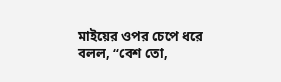মাইয়ের ওপর চেপে ধরে বলল, “বেশ তো,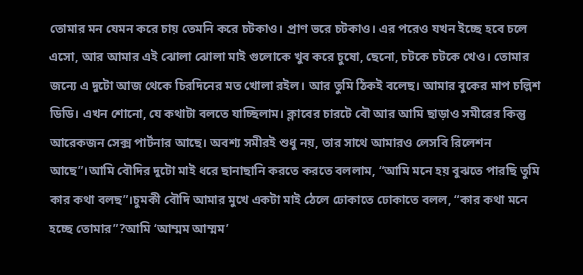তোমার মন যেমন করে চায় তেমনি করে চটকাও। প্রাণ ভরে চটকাও। এর পরেও যখন ইচ্ছে হবে চলে এসো, আর আমার এই ঝোলা ঝোলা মাই গুলোকে খুব করে চুষো, ছেনো, চটকে চটকে খেও। তোমার জন্যে এ দুটো আজ থেকে চিরদিনের মত খোলা রইল। আর তুমি ঠিকই বলেছ। আমার বুকের মাপ চল্লিশ ডিডি। এখন শোনো, যে কথাটা বলতে যাচ্ছিলাম। ক্লাবের চারটে বৌ আর আমি ছাড়াও সমীরের কিন্তু আরেকজন সেক্স পার্টনার আছে। অবশ্য সমীরই শুধু নয়, তার সাথে আমারও লেসবি রিলেশন আছে”।আমি বৌদির দুটো মাই ধরে ছানাছানি করতে করতে বললাম, “আমি মনে হয় বুঝতে পারছি তুমি কার কথা বলছ”।চুমকী বৌদি আমার মুখে একটা মাই ঠেলে ঢোকাতে ঢোকাতে বলল, “কার কথা মনে হচ্ছে তোমার”?আমি ‘আম্মম আম্মম’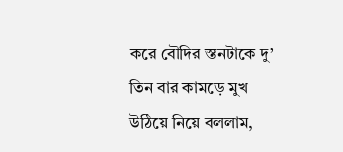করে বৌদির স্তনটাকে দু’ তিন বার কামড়ে মুখ উঠিয়ে নিয়ে বললাম,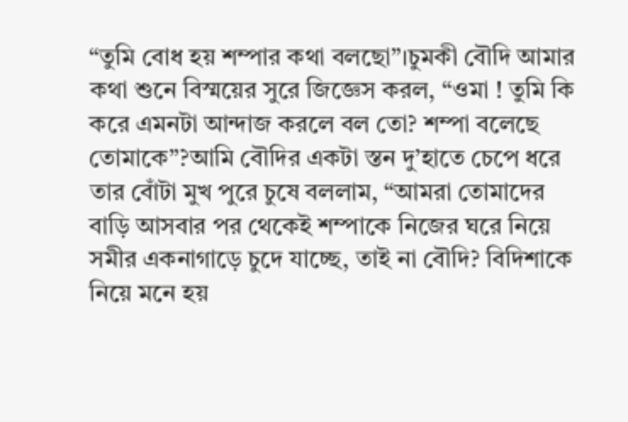“তুমি বোধ হয় শম্পার কথা বলছো”।চুমকী বৌদি আমার কথা শুনে বিস্ময়ের সুরে জিজ্ঞেস করল, “ওমা ! তুমি কি করে এমনটা আন্দাজ করলে বল তো? শম্পা বলেছে তোমাকে”?আমি বৌদির একটা স্তন দু’হাতে চেপে ধরে তার বোঁটা মুখ পুরে চুষে বললাম, “আমরা তোমাদের বাড়ি আসবার পর থেকেই শম্পাকে নিজের ঘরে নিয়ে সমীর একনাগাড়ে চুদে যাচ্ছে, তাই না বৌদি? বিদিশাকে নিয়ে মনে হয়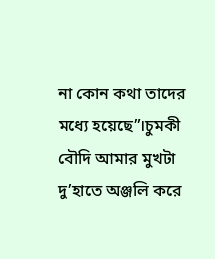না কোন কথা তাদের মধ্যে হয়েছে”।চুমকী বৌদি আমার মুখটা দু’হাতে অঞ্জলি করে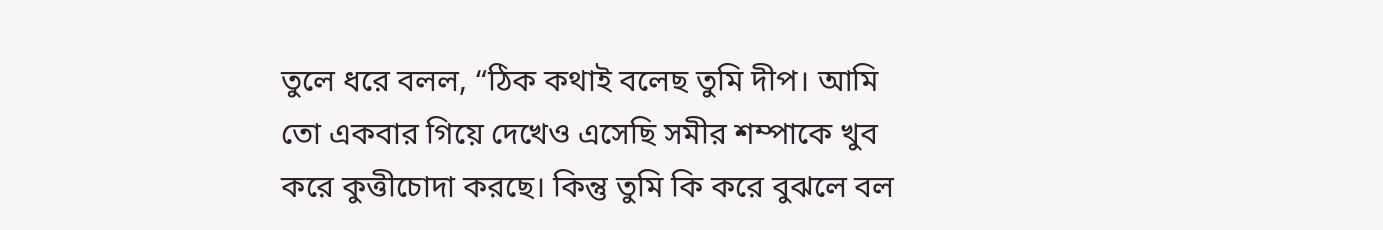তুলে ধরে বলল, “ঠিক কথাই বলেছ তুমি দীপ। আমি তো একবার গিয়ে দেখেও এসেছি সমীর শম্পাকে খুব করে কুত্তীচোদা করছে। কিন্তু তুমি কি করে বুঝলে বল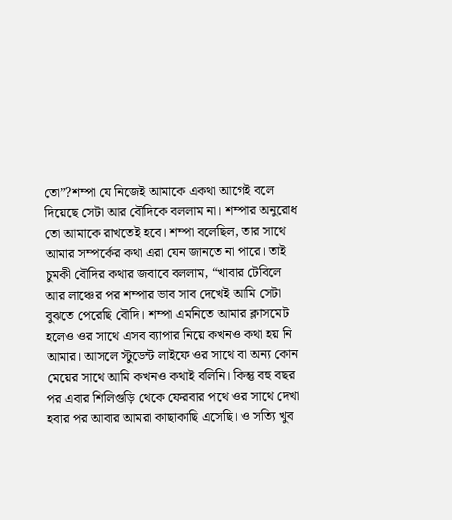তো”?শম্পা যে নিজেই আমাকে একথা আগেই বলে দিয়েছে সেটা আর বৌদিকে বললাম না। শম্পার অনুরোধ তো আমাকে রাখতেই হবে। শম্পা বলেছিল, তার সাথে আমার সম্পর্কের কথা এরা যেন জানতে না পারে। তাই চুমকী বৌদির কথার জবাবে বললাম, “খাবার টেবিলে আর লাঞ্চের পর শম্পার ভাব সাব দেখেই আমি সেটা বুঝতে পেরেছি বৌদি। শম্পা এমনিতে আমার ক্লাসমেট হলেও ওর সাথে এসব ব্যাপার নিয়ে কখনও কথা হয় নি আমার। আসলে স্টুডেন্ট লাইফে ওর সাথে বা অন্য কোন মেয়ের সাথে আমি কখনও কথাই বলিনি। কিন্তু বহু বছর পর এবার শিলিগুড়ি থেকে ফেরবার পথে ওর সাথে দেখা হবার পর আবার আমরা কাছাকাছি এসেছি। ও সত্যি খুব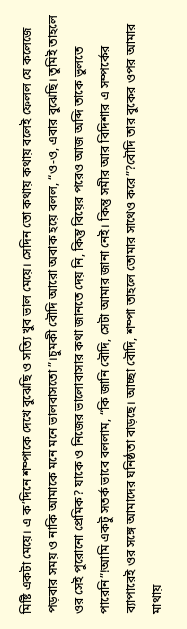মিষ্টি একটা মেয়ে। এ ক’দিনে শম্পাকে দেখে বুঝেছি ও সত্যি খুব ভাল মেয়ে। সেদিন তো কথায় কথায় বলেই ফেলল যে কলেজে পড়বার সময় ও নাকি আমাকে মনে মনে ভালবাসতো”।চুমকী বৌদি আরো অবাক হয়ে বলল, “ও-ও, এবার বুঝেছি। তুমিই তাহলে ওর সেই পুরোনো প্রেমিক? যাকে ও নিজের ভালোবাসার কথা জানতে দেয় নি, কিন্তু বিয়ের পরেও আজ অব্দি তাকে ভুলতে পারেনি”!আমি একটু সতর্ক ভাবে বললাম, “কি জানি বৌদি, সেটা আমার জানা নেই। কিন্তু সমীর আর বিদিশার এ সম্পর্কের ব্যাপারেই ওর সঙ্গে আমাদের ঘনিষ্ঠতা বাড়ছে। আচ্ছা বৌদি, শম্পা তাহলে তোমার সাথেও করে”?বৌদি তার বুকের ওপর আমার মাথায়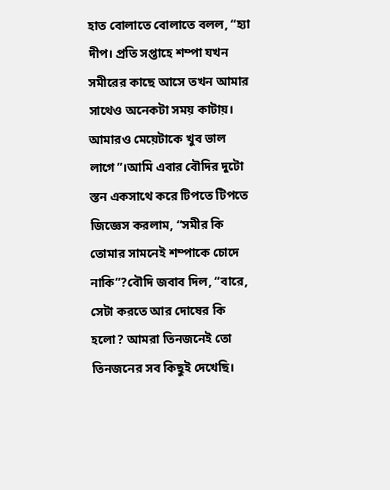হাত বোলাতে বোলাতে বলল, “হ্যা দীপ। প্রতি সপ্তাহে শম্পা যখন সমীরের কাছে আসে তখন আমার সাথেও অনেকটা সময় কাটায়। আমারও মেয়েটাকে খুব ভাল লাগে”।আমি এবার বৌদির দুটো স্তন একসাথে করে টিপতে টিপতে জিজ্ঞেস করলাম, “সমীর কি তোমার সামনেই শম্পাকে চোদে নাকি”?বৌদি জবাব দিল, “বারে, সেটা করতে আর দোষের কি হলো? আমরা তিনজনেই তো তিনজনের সব কিছুই দেখেছি।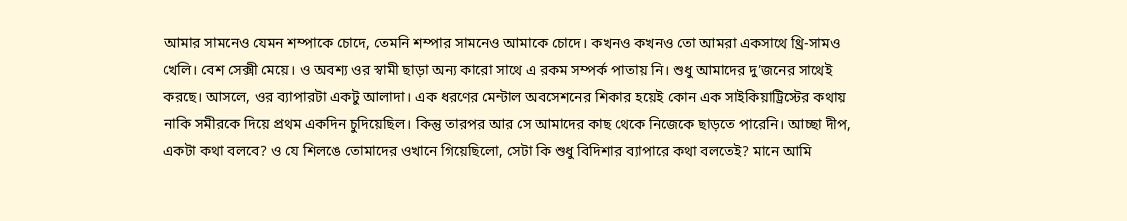আমার সামনেও যেমন শম্পাকে চোদে, তেমনি শম্পার সামনেও আমাকে চোদে। কখনও কখনও তো আমরা একসাথে থ্রি-সামও খেলি। বেশ সেক্সী মেয়ে। ও অবশ্য ওর স্বামী ছাড়া অন্য কারো সাথে এ রকম সম্পর্ক পাতায় নি। শুধু আমাদের দু’জনের সাথেই করছে। আসলে, ওর ব্যাপারটা একটু আলাদা। এক ধরণের মেন্টাল অবসেশনের শিকার হয়েই কোন এক সাইকিয়াট্রিস্টের কথায় নাকি সমীরকে দিয়ে প্রথম একদিন চুদিয়েছিল। কিন্তু তারপর আর সে আমাদের কাছ থেকে নিজেকে ছাড়তে পারেনি। আচ্ছা দীপ, একটা কথা বলবে? ও যে শিলঙে তোমাদের ওখানে গিয়েছিলো, সেটা কি শুধু বিদিশার ব্যাপারে কথা বলতেই? মানে আমি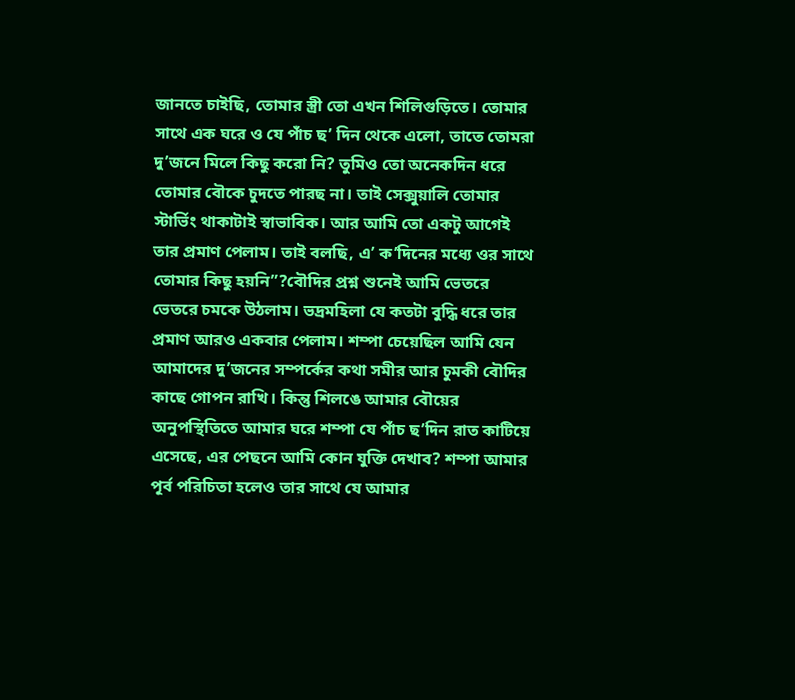জানতে চাইছি, তোমার স্ত্রী তো এখন শিলিগুড়িতে। তোমার সাথে এক ঘরে ও যে পাঁচ ছ’ দিন থেকে এলো, তাতে তোমরা দু’জনে মিলে কিছু করো নি? তুমিও তো অনেকদিন ধরে তোমার বৌকে চুদতে পারছ না। তাই সেক্সুয়ালি তোমার স্টার্ভিং থাকাটাই স্বাভাবিক। আর আমি তো একটু আগেই তার প্রমাণ পেলাম। তাই বলছি, এ’ ক’দিনের মধ্যে ওর সাথে তোমার কিছু হয়নি”?বৌদির প্রশ্ন শুনেই আমি ভেতরে ভেতরে চমকে উঠলাম। ভদ্রমহিলা যে কতটা বুদ্ধি ধরে তার প্রমাণ আরও একবার পেলাম। শম্পা চেয়েছিল আমি যেন আমাদের দু’জনের সম্পর্কের কথা সমীর আর চুমকী বৌদির কাছে গোপন রাখি। কিন্তু শিলঙে আমার বৌয়ের অনুপস্থিতিতে আমার ঘরে শম্পা যে পাঁচ ছ’দিন রাত কাটিয়ে এসেছে, এর পেছনে আমি কোন যুক্তি দেখাব? শম্পা আমার পূর্ব পরিচিতা হলেও তার সাথে যে আমার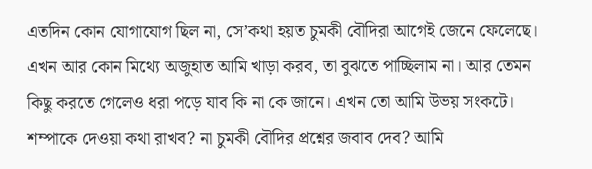এতদিন কোন যোগাযোগ ছিল না, সে’কথা হয়ত চুমকী বৌদিরা আগেই জেনে ফেলেছে। এখন আর কোন মিথ্যে অজুহাত আমি খাড়া করব, তা বুঝতে পাচ্ছিলাম না। আর তেমন কিছু করতে গেলেও ধরা পড়ে যাব কি না কে জানে। এখন তো আমি উভয় সংকটে। শম্পাকে দেওয়া কথা রাখব? না চুমকী বৌদির প্রশ্নের জবাব দেব? আমি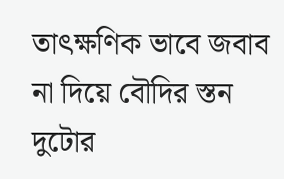তাৎক্ষণিক ভাবে জবাব না দিয়ে বৌদির স্তন দুটোর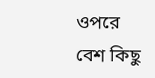ওপরে বেশ কিছু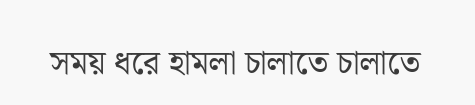সময় ধরে হামলা চালাতে চালাতে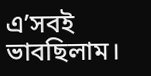এ’সবই ভাবছিলাম।